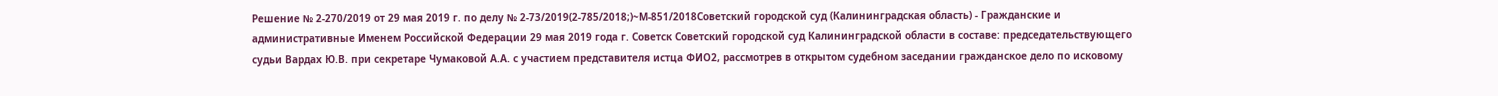Решение № 2-270/2019 от 29 мая 2019 г. по делу № 2-73/2019(2-785/2018;)~М-851/2018Советский городской суд (Калининградская область) - Гражданские и административные Именем Российской Федерации 29 мая 2019 года г. Советск Советский городской суд Калининградской области в составе: председательствующего судьи Вардах Ю.В. при секретаре Чумаковой А.А. с участием представителя истца ФИО2, рассмотрев в открытом судебном заседании гражданское дело по исковому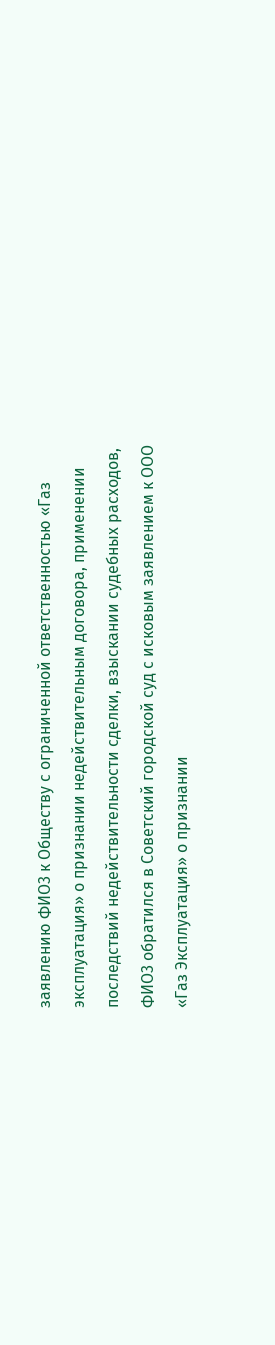заявлению ФИО3 к Обществу с ограниченной ответственностью «Газ эксплуатация» о признании недействительным договора, применении последствий недействительности сделки, взыскании судебных расходов, ФИО3 обратился в Советский городской суд с исковым заявлением к ООО «Газ Эксплуатация» о признании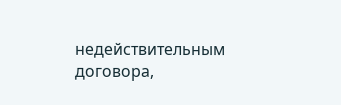недействительным договора,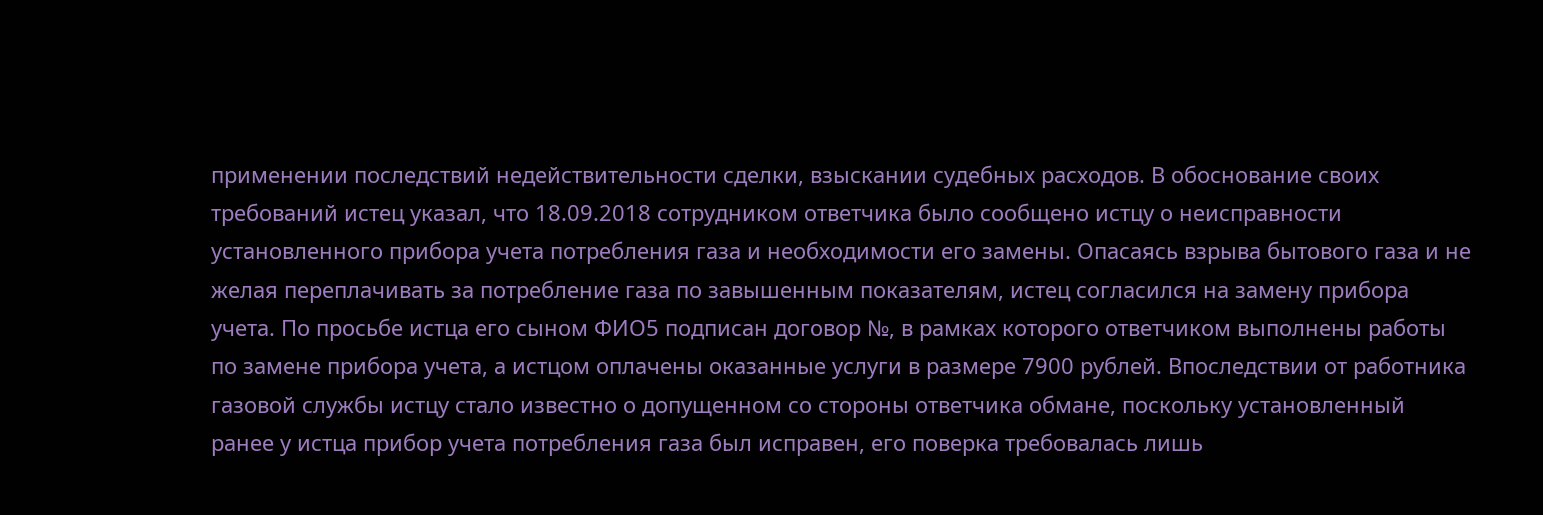применении последствий недействительности сделки, взыскании судебных расходов. В обоснование своих требований истец указал, что 18.09.2018 сотрудником ответчика было сообщено истцу о неисправности установленного прибора учета потребления газа и необходимости его замены. Опасаясь взрыва бытового газа и не желая переплачивать за потребление газа по завышенным показателям, истец согласился на замену прибора учета. По просьбе истца его сыном ФИО5 подписан договор №, в рамках которого ответчиком выполнены работы по замене прибора учета, а истцом оплачены оказанные услуги в размере 7900 рублей. Впоследствии от работника газовой службы истцу стало известно о допущенном со стороны ответчика обмане, поскольку установленный ранее у истца прибор учета потребления газа был исправен, его поверка требовалась лишь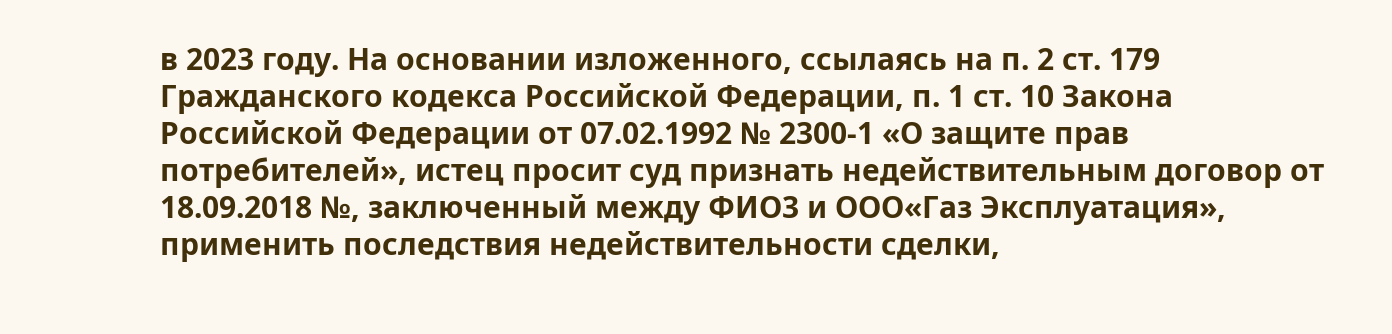в 2023 году. На основании изложенного, ссылаясь на п. 2 ст. 179 Гражданского кодекса Российской Федерации, п. 1 ст. 10 Закона Российской Федерации от 07.02.1992 № 2300-1 «О защите прав потребителей», истец просит суд признать недействительным договор от 18.09.2018 №, заключенный между ФИО3 и ООО«Газ Эксплуатация», применить последствия недействительности сделки,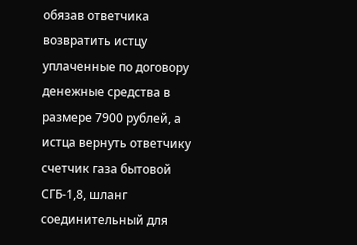обязав ответчика возвратить истцу уплаченные по договору денежные средства в размере 7900 рублей, а истца вернуть ответчику счетчик газа бытовой СГБ-1,8, шланг соединительный для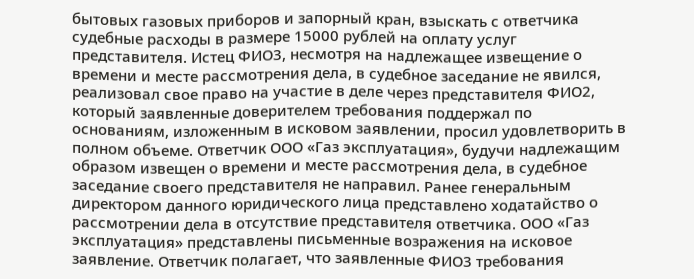бытовых газовых приборов и запорный кран, взыскать с ответчика судебные расходы в размере 15000 рублей на оплату услуг представителя. Истец ФИО3, несмотря на надлежащее извещение о времени и месте рассмотрения дела, в судебное заседание не явился, реализовал свое право на участие в деле через представителя ФИО2, который заявленные доверителем требования поддержал по основаниям, изложенным в исковом заявлении, просил удовлетворить в полном объеме. Ответчик ООО «Газ эксплуатация», будучи надлежащим образом извещен о времени и месте рассмотрения дела, в судебное заседание своего представителя не направил. Ранее генеральным директором данного юридического лица представлено ходатайство о рассмотрении дела в отсутствие представителя ответчика. ООО «Газ эксплуатация» представлены письменные возражения на исковое заявление. Ответчик полагает, что заявленные ФИО3 требования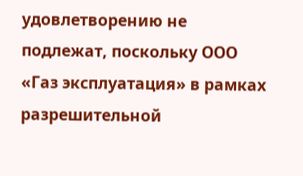удовлетворению не подлежат, поскольку ООО «Газ эксплуатация» в рамках разрешительной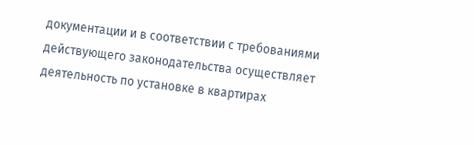документации и в соответствии с требованиями действующего законодательства осуществляет деятельность по установке в квартирах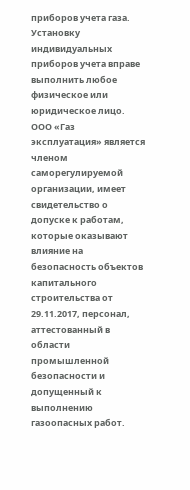приборов учета газа. Установку индивидуальных приборов учета вправе выполнить любое физическое или юридическое лицо. ООО «Газ эксплуатация» является членом саморегулируемой организации, имеет свидетельство о допуске к работам, которые оказывают влияние на безопасность объектов капитального строительства от 29.11.2017, персонал, аттестованный в области промышленной безопасности и допущенный к выполнению газоопасных работ.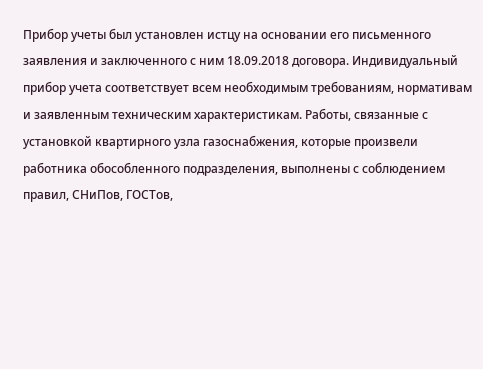Прибор учеты был установлен истцу на основании его письменного заявления и заключенного с ним 18.09.2018 договора. Индивидуальный прибор учета соответствует всем необходимым требованиям, нормативам и заявленным техническим характеристикам. Работы, связанные с установкой квартирного узла газоснабжения, которые произвели работника обособленного подразделения, выполнены с соблюдением правил, СНиПов, ГОСТов,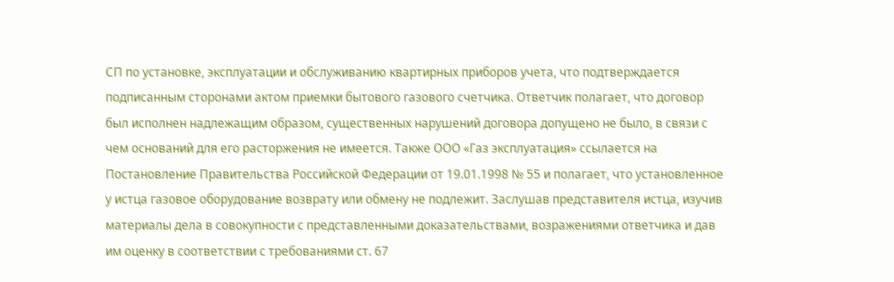СП по установке, эксплуатации и обслуживанию квартирных приборов учета, что подтверждается подписанным сторонами актом приемки бытового газового счетчика. Ответчик полагает, что договор был исполнен надлежащим образом, существенных нарушений договора допущено не было, в связи с чем оснований для его расторжения не имеется. Также ООО «Газ эксплуатация» ссылается на Постановление Правительства Российской Федерации от 19.01.1998 № 55 и полагает, что установленное у истца газовое оборудование возврату или обмену не подлежит. Заслушав представителя истца, изучив материалы дела в совокупности с представленными доказательствами, возражениями ответчика и дав им оценку в соответствии с требованиями ст. 67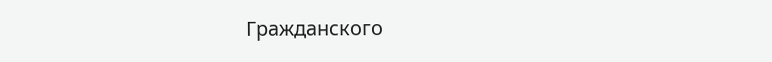Гражданского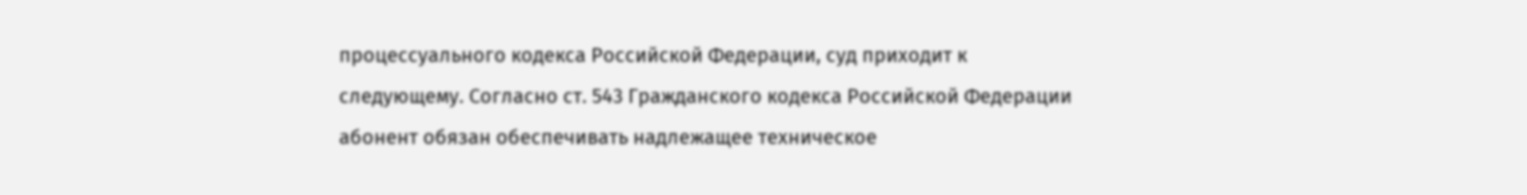процессуального кодекса Российской Федерации, суд приходит к следующему. Согласно ст. 543 Гражданского кодекса Российской Федерации абонент обязан обеспечивать надлежащее техническое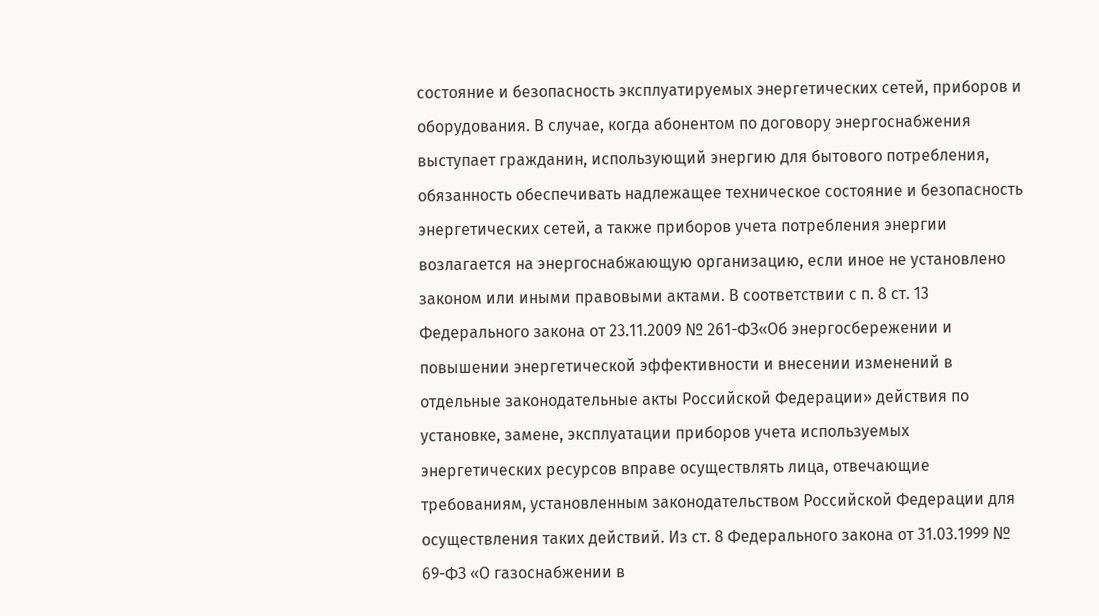состояние и безопасность эксплуатируемых энергетических сетей, приборов и оборудования. В случае, когда абонентом по договору энергоснабжения выступает гражданин, использующий энергию для бытового потребления, обязанность обеспечивать надлежащее техническое состояние и безопасность энергетических сетей, а также приборов учета потребления энергии возлагается на энергоснабжающую организацию, если иное не установлено законом или иными правовыми актами. В соответствии с п. 8 ст. 13 Федерального закона от 23.11.2009 № 261-ФЗ«Об энергосбережении и повышении энергетической эффективности и внесении изменений в отдельные законодательные акты Российской Федерации» действия по установке, замене, эксплуатации приборов учета используемых энергетических ресурсов вправе осуществлять лица, отвечающие требованиям, установленным законодательством Российской Федерации для осуществления таких действий. Из ст. 8 Федерального закона от 31.03.1999 № 69-ФЗ «О газоснабжении в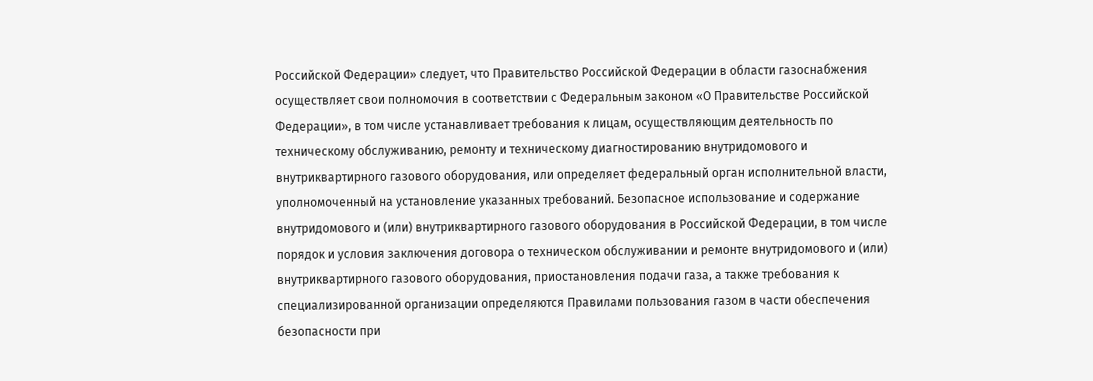Российской Федерации» следует, что Правительство Российской Федерации в области газоснабжения осуществляет свои полномочия в соответствии с Федеральным законом «О Правительстве Российской Федерации», в том числе устанавливает требования к лицам, осуществляющим деятельность по техническому обслуживанию, ремонту и техническому диагностированию внутридомового и внутриквартирного газового оборудования, или определяет федеральный орган исполнительной власти, уполномоченный на установление указанных требований. Безопасное использование и содержание внутридомового и (или) внутриквартирного газового оборудования в Российской Федерации, в том числе порядок и условия заключения договора о техническом обслуживании и ремонте внутридомового и (или) внутриквартирного газового оборудования, приостановления подачи газа, а также требования к специализированной организации определяются Правилами пользования газом в части обеспечения безопасности при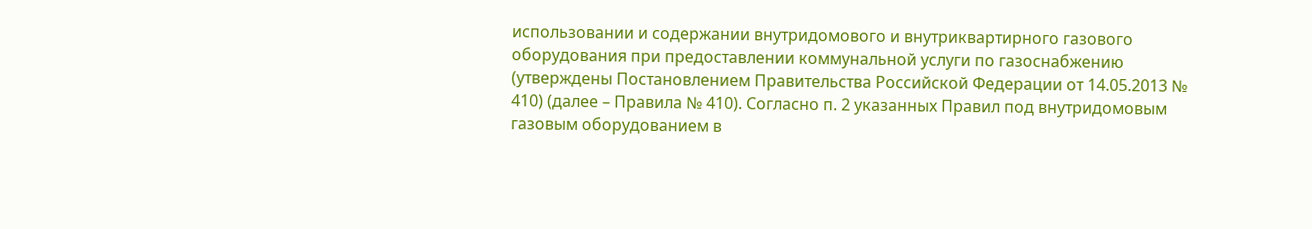использовании и содержании внутридомового и внутриквартирного газового оборудования при предоставлении коммунальной услуги по газоснабжению (утверждены Постановлением Правительства Российской Федерации от 14.05.2013 № 410) (далее – Правила № 410). Согласно п. 2 указанных Правил под внутридомовым газовым оборудованием в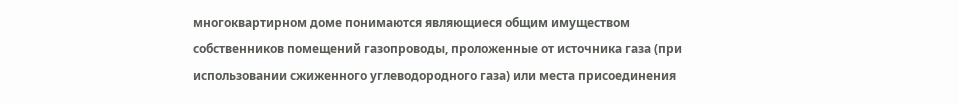многоквартирном доме понимаются являющиеся общим имуществом собственников помещений газопроводы, проложенные от источника газа (при использовании сжиженного углеводородного газа) или места присоединения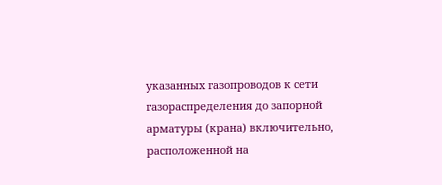указанных газопроводов к сети газораспределения до запорной арматуры (крана) включительно, расположенной на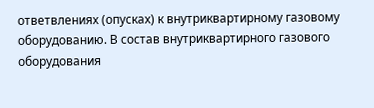ответвлениях (опусках) к внутриквартирному газовому оборудованию. В состав внутриквартирного газового оборудования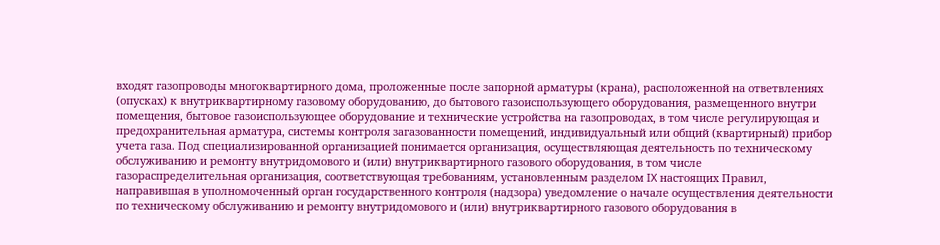входят газопроводы многоквартирного дома, проложенные после запорной арматуры (крана), расположенной на ответвлениях (опусках) к внутриквартирному газовому оборудованию, до бытового газоиспользующего оборудования, размещенного внутри помещения, бытовое газоиспользующее оборудование и технические устройства на газопроводах, в том числе регулирующая и предохранительная арматура, системы контроля загазованности помещений, индивидуальный или общий (квартирный) прибор учета газа. Под специализированной организацией понимается организация, осуществляющая деятельность по техническому обслуживанию и ремонту внутридомового и (или) внутриквартирного газового оборудования, в том числе газораспределительная организация, соответствующая требованиям, установленным разделом IX настоящих Правил, направившая в уполномоченный орган государственного контроля (надзора) уведомление о начале осуществления деятельности по техническому обслуживанию и ремонту внутридомового и (или) внутриквартирного газового оборудования в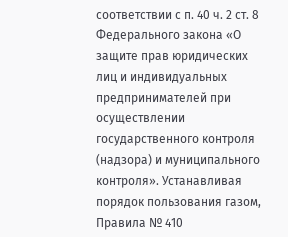соответствии с п. 40 ч. 2 ст. 8 Федерального закона «О защите прав юридических лиц и индивидуальных предпринимателей при осуществлении государственного контроля (надзора) и муниципального контроля». Устанавливая порядок пользования газом, Правила № 410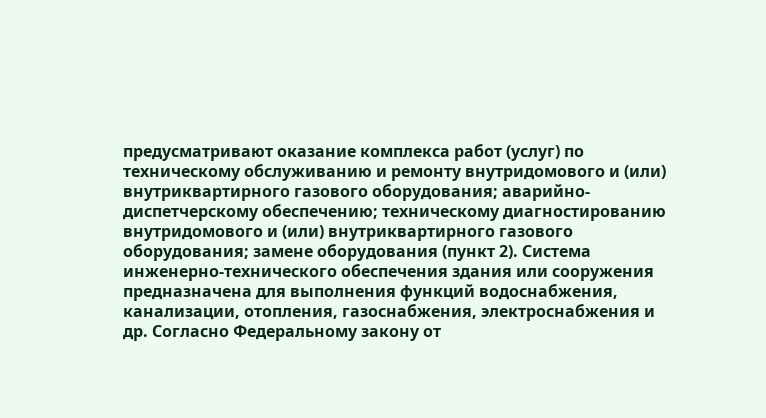предусматривают оказание комплекса работ (услуг) по техническому обслуживанию и ремонту внутридомового и (или) внутриквартирного газового оборудования; аварийно-диспетчерскому обеспечению; техническому диагностированию внутридомового и (или) внутриквартирного газового оборудования; замене оборудования (пункт 2). Система инженерно-технического обеспечения здания или сооружения предназначена для выполнения функций водоснабжения, канализации, отопления, газоснабжения, электроснабжения и др. Согласно Федеральному закону от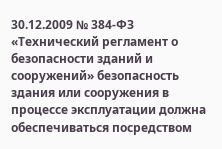30.12.2009 № 384-ФЗ «Технический регламент о безопасности зданий и сооружений» безопасность здания или сооружения в процессе эксплуатации должна обеспечиваться посредством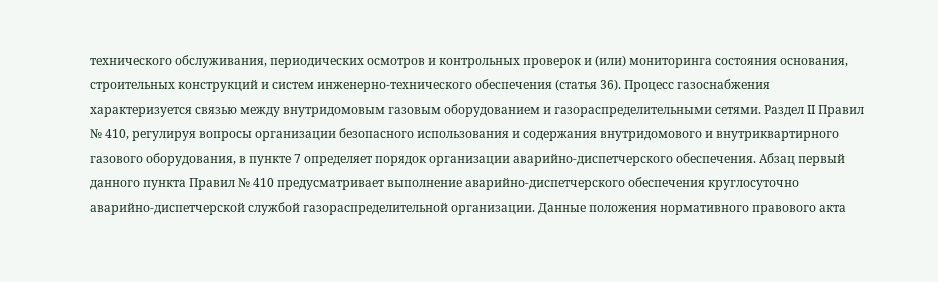технического обслуживания, периодических осмотров и контрольных проверок и (или) мониторинга состояния основания, строительных конструкций и систем инженерно-технического обеспечения (статья 36). Процесс газоснабжения характеризуется связью между внутридомовым газовым оборудованием и газораспределительными сетями. Раздел II Правил № 410, регулируя вопросы организации безопасного использования и содержания внутридомового и внутриквартирного газового оборудования, в пункте 7 определяет порядок организации аварийно-диспетчерского обеспечения. Абзац первый данного пункта Правил № 410 предусматривает выполнение аварийно-диспетчерского обеспечения круглосуточно аварийно-диспетчерской службой газораспределительной организации. Данные положения нормативного правового акта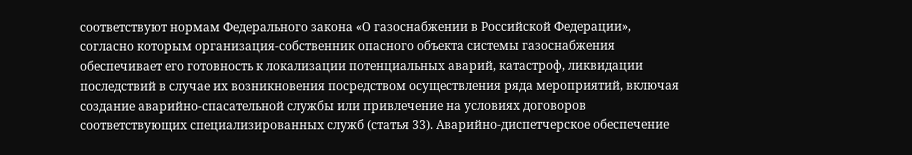соответствуют нормам Федерального закона «О газоснабжении в Российской Федерации», согласно которым организация-собственник опасного объекта системы газоснабжения обеспечивает его готовность к локализации потенциальных аварий, катастроф, ликвидации последствий в случае их возникновения посредством осуществления ряда мероприятий, включая создание аварийно-спасательной службы или привлечение на условиях договоров соответствующих специализированных служб (статья 33). Аварийно-диспетчерское обеспечение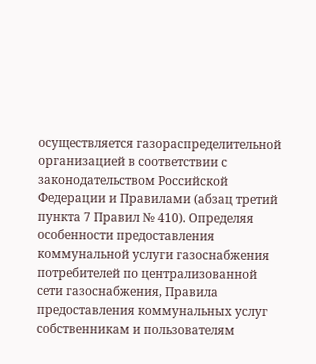осуществляется газораспределительной организацией в соответствии с законодательством Российской Федерации и Правилами (абзац третий пункта 7 Правил № 410). Определяя особенности предоставления коммунальной услуги газоснабжения потребителей по централизованной сети газоснабжения, Правила предоставления коммунальных услуг собственникам и пользователям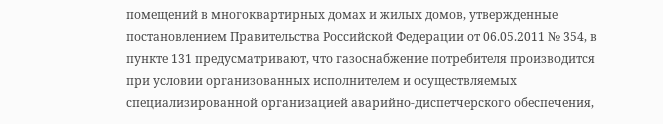помещений в многоквартирных домах и жилых домов, утвержденные постановлением Правительства Российской Федерации от 06.05.2011 № 354, в пункте 131 предусматривают, что газоснабжение потребителя производится при условии организованных исполнителем и осуществляемых специализированной организацией аварийно-диспетчерского обеспечения,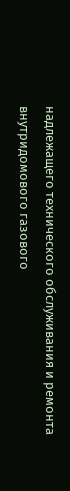надлежащего технического обслуживания и ремонта внутридомового газового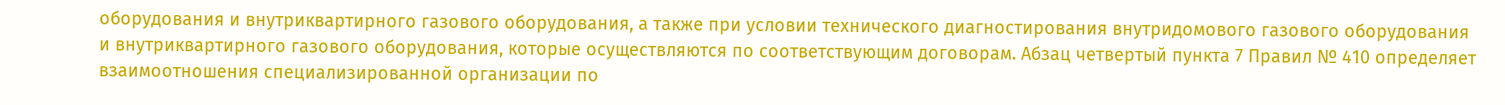оборудования и внутриквартирного газового оборудования, а также при условии технического диагностирования внутридомового газового оборудования и внутриквартирного газового оборудования, которые осуществляются по соответствующим договорам. Абзац четвертый пункта 7 Правил № 410 определяет взаимоотношения специализированной организации по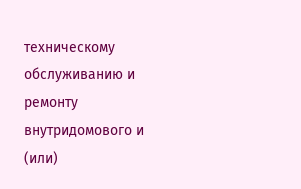техническому обслуживанию и ремонту внутридомового и (или)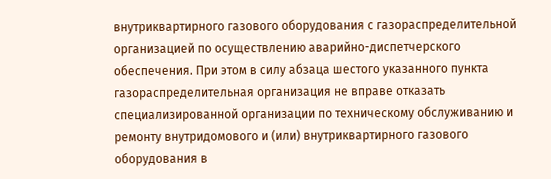внутриквартирного газового оборудования с газораспределительной организацией по осуществлению аварийно-диспетчерского обеспечения. При этом в силу абзаца шестого указанного пункта газораспределительная организация не вправе отказать специализированной организации по техническому обслуживанию и ремонту внутридомового и (или) внутриквартирного газового оборудования в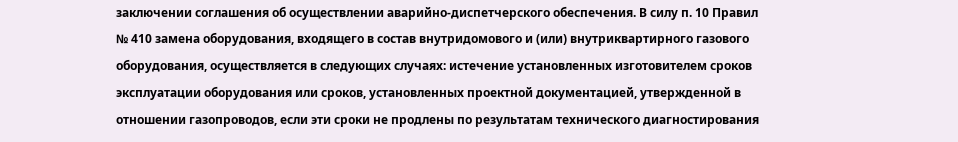заключении соглашения об осуществлении аварийно-диспетчерского обеспечения. В силу п. 10 Правил № 410 замена оборудования, входящего в состав внутридомового и (или) внутриквартирного газового оборудования, осуществляется в следующих случаях: истечение установленных изготовителем сроков эксплуатации оборудования или сроков, установленных проектной документацией, утвержденной в отношении газопроводов, если эти сроки не продлены по результатам технического диагностирования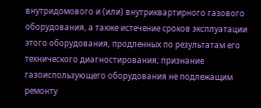внутридомового и (или) внутриквартирного газового оборудования, а также истечение сроков эксплуатации этого оборудования, продленных по результатам его технического диагностирования; признание газоиспользующего оборудования не подлежащим ремонту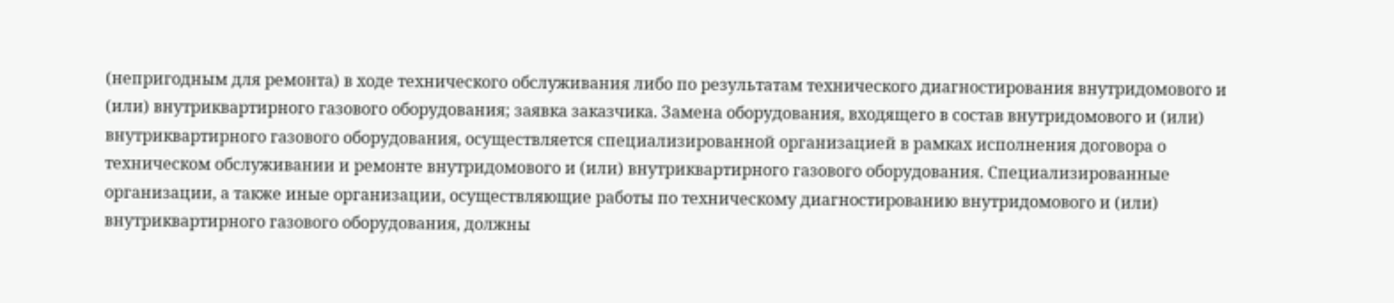(непригодным для ремонта) в ходе технического обслуживания либо по результатам технического диагностирования внутридомового и (или) внутриквартирного газового оборудования; заявка заказчика. Замена оборудования, входящего в состав внутридомового и (или) внутриквартирного газового оборудования, осуществляется специализированной организацией в рамках исполнения договора о техническом обслуживании и ремонте внутридомового и (или) внутриквартирного газового оборудования. Специализированные организации, а также иные организации, осуществляющие работы по техническому диагностированию внутридомового и (или) внутриквартирного газового оборудования, должны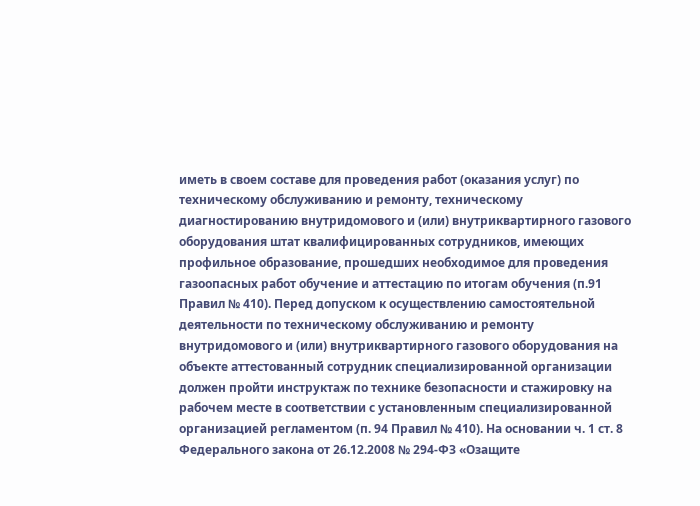иметь в своем составе для проведения работ (оказания услуг) по техническому обслуживанию и ремонту, техническому диагностированию внутридомового и (или) внутриквартирного газового оборудования штат квалифицированных сотрудников, имеющих профильное образование, прошедших необходимое для проведения газоопасных работ обучение и аттестацию по итогам обучения (п.91 Правил № 410). Перед допуском к осуществлению самостоятельной деятельности по техническому обслуживанию и ремонту внутридомового и (или) внутриквартирного газового оборудования на объекте аттестованный сотрудник специализированной организации должен пройти инструктаж по технике безопасности и стажировку на рабочем месте в соответствии с установленным специализированной организацией регламентом (п. 94 Правил № 410). На основании ч. 1 ст. 8 Федерального закона от 26.12.2008 № 294-ФЗ «Озащите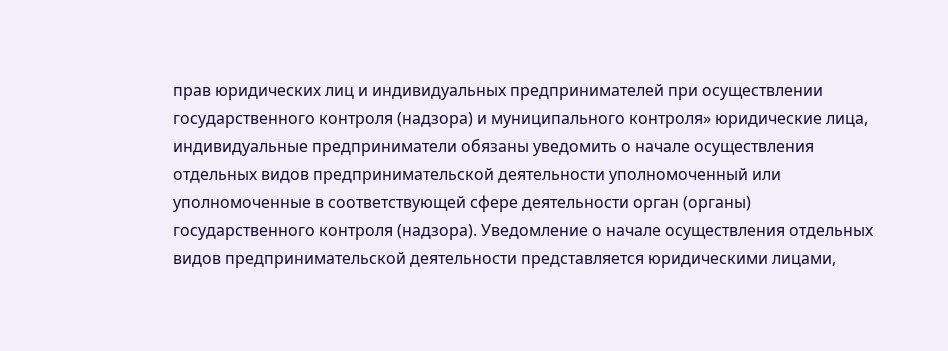прав юридических лиц и индивидуальных предпринимателей при осуществлении государственного контроля (надзора) и муниципального контроля» юридические лица, индивидуальные предприниматели обязаны уведомить о начале осуществления отдельных видов предпринимательской деятельности уполномоченный или уполномоченные в соответствующей сфере деятельности орган (органы) государственного контроля (надзора). Уведомление о начале осуществления отдельных видов предпринимательской деятельности представляется юридическими лицами,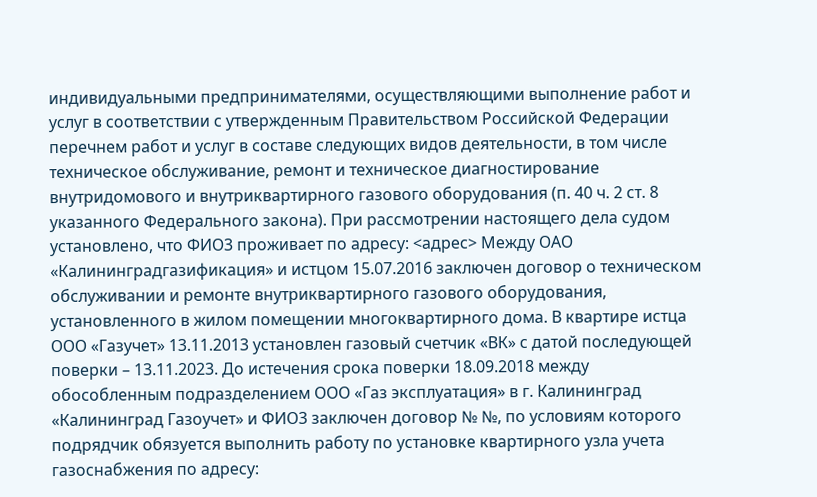индивидуальными предпринимателями, осуществляющими выполнение работ и услуг в соответствии с утвержденным Правительством Российской Федерации перечнем работ и услуг в составе следующих видов деятельности, в том числе техническое обслуживание, ремонт и техническое диагностирование внутридомового и внутриквартирного газового оборудования (п. 40 ч. 2 ст. 8 указанного Федерального закона). При рассмотрении настоящего дела судом установлено, что ФИО3 проживает по адресу: <адрес> Между ОАО «Калининградгазификация» и истцом 15.07.2016 заключен договор о техническом обслуживании и ремонте внутриквартирного газового оборудования, установленного в жилом помещении многоквартирного дома. В квартире истца ООО «Газучет» 13.11.2013 установлен газовый счетчик «ВК» с датой последующей поверки – 13.11.2023. До истечения срока поверки 18.09.2018 между обособленным подразделением ООО «Газ эксплуатация» в г. Калининград «Калининград Газоучет» и ФИО3 заключен договор № №, по условиям которого подрядчик обязуется выполнить работу по установке квартирного узла учета газоснабжения по адресу: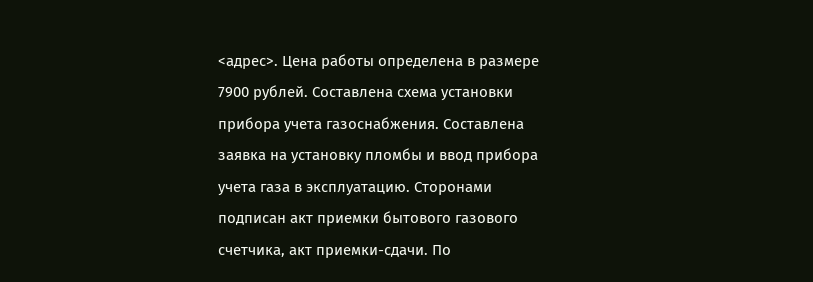<адрес>. Цена работы определена в размере 7900 рублей. Составлена схема установки прибора учета газоснабжения. Составлена заявка на установку пломбы и ввод прибора учета газа в эксплуатацию. Сторонами подписан акт приемки бытового газового счетчика, акт приемки-сдачи. По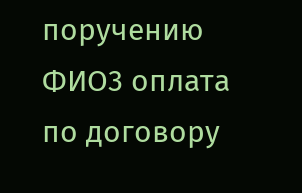поручению ФИО3 оплата по договору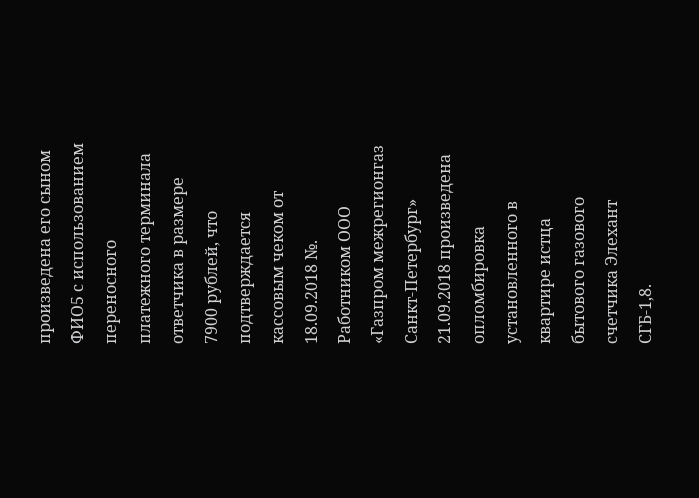произведена его сыном ФИО5 с использованием переносного платежного терминала ответчика в размере 7900 рублей, что подтверждается кассовым чеком от 18.09.2018 №. Работником ООО «Газпром межрегионгаз Санкт-Петербург» 21.09.2018 произведена опломбировка установленного в квартире истца бытового газового счетчика Элехант СГБ-1,8.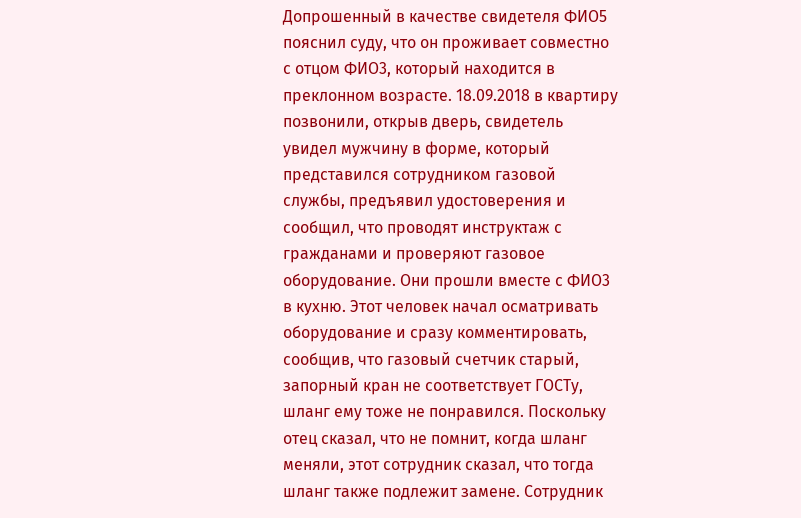Допрошенный в качестве свидетеля ФИО5 пояснил суду, что он проживает совместно с отцом ФИО3, который находится в преклонном возрасте. 18.09.2018 в квартиру позвонили, открыв дверь, свидетель увидел мужчину в форме, который представился сотрудником газовой службы, предъявил удостоверения и сообщил, что проводят инструктаж с гражданами и проверяют газовое оборудование. Они прошли вместе с ФИО3 в кухню. Этот человек начал осматривать оборудование и сразу комментировать, сообщив, что газовый счетчик старый, запорный кран не соответствует ГОСТу, шланг ему тоже не понравился. Поскольку отец сказал, что не помнит, когда шланг меняли, этот сотрудник сказал, что тогда шланг также подлежит замене. Сотрудник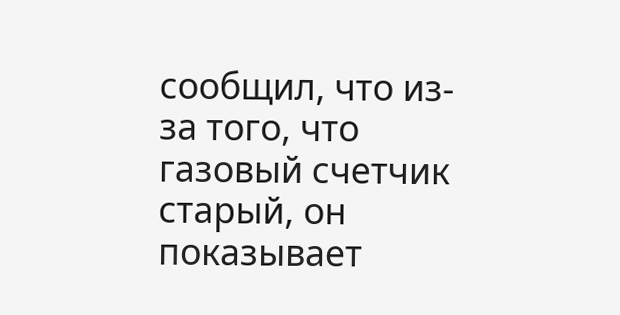сообщил, что из-за того, что газовый счетчик старый, он показывает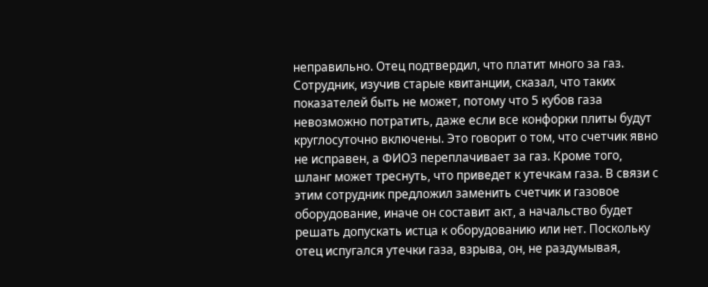неправильно. Отец подтвердил, что платит много за газ. Сотрудник, изучив старые квитанции, сказал, что таких показателей быть не может, потому что 5 кубов газа невозможно потратить, даже если все конфорки плиты будут круглосуточно включены. Это говорит о том, что счетчик явно не исправен, а ФИО3 переплачивает за газ. Кроме того, шланг может треснуть, что приведет к утечкам газа. В связи с этим сотрудник предложил заменить счетчик и газовое оборудование, иначе он составит акт, а начальство будет решать допускать истца к оборудованию или нет. Поскольку отец испугался утечки газа, взрыва, он, не раздумывая,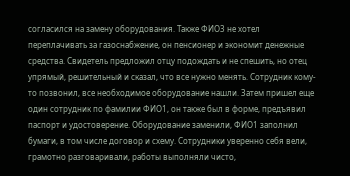согласился на замену оборудования. Также ФИО3 не хотел переплачивать за газоснабжение, он пенсионер и экономит денежные средства. Свидетель предложил отцу подождать и не спешить, но отец упрямый, решительный и сказал, что все нужно менять. Сотрудник кому-то позвонил, все необходимое оборудование нашли. Затем пришел еще один сотрудник по фамилии ФИО1, он также был в форме, предъявил паспорт и удостоверение. Оборудование заменили, ФИО1 заполнил бумаги, в том числе договор и схему. Сотрудники уверенно себя вели, грамотно разговаривали, работы выполняли чисто,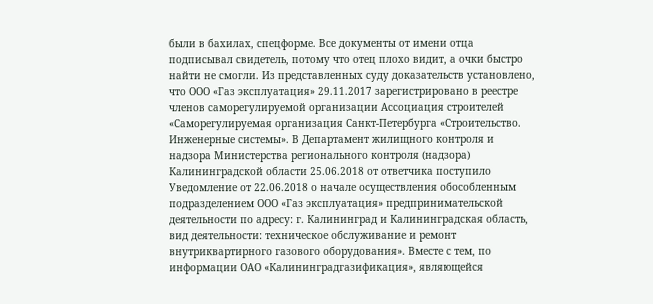были в бахилах, спецформе. Все документы от имени отца подписывал свидетель, потому что отец плохо видит, а очки быстро найти не смогли. Из представленных суду доказательств установлено, что ООО «Газ эксплуатация» 29.11.2017 зарегистрировано в реестре членов саморегулируемой организации Ассоциация строителей «Саморегулируемая организация Санкт-Петербурга «Строительство. Инженерные системы». В Департамент жилищного контроля и надзора Министерства регионального контроля (надзора) Калининградской области 25.06.2018 от ответчика поступило Уведомление от 22.06.2018 о начале осуществления обособленным подразделением ООО «Газ эксплуатация» предпринимательской деятельности по адресу: г. Калининград и Калининградская область, вид деятельности: техническое обслуживание и ремонт внутриквартирного газового оборудования». Вместе с тем, по информации ОАО «Калининградгазификация», являющейся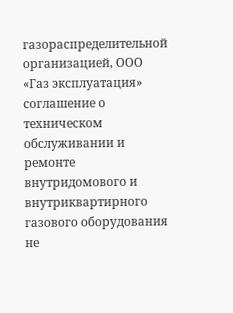газораспределительной организацией, ООО «Газ эксплуатация» соглашение о техническом обслуживании и ремонте внутридомового и внутриквартирного газового оборудования не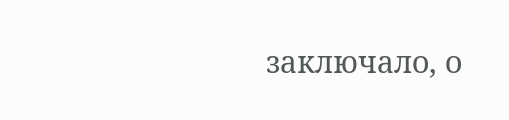заключало, о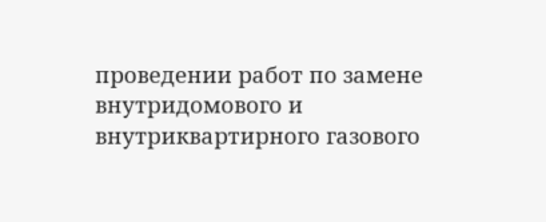проведении работ по замене внутридомового и внутриквартирного газового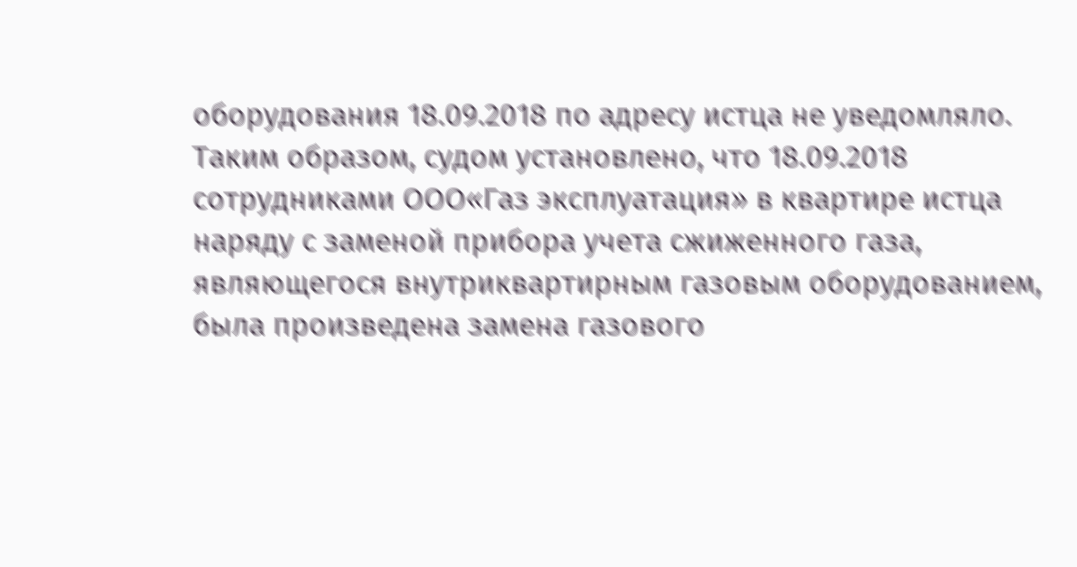оборудования 18.09.2018 по адресу истца не уведомляло. Таким образом, судом установлено, что 18.09.2018 сотрудниками ООО«Газ эксплуатация» в квартире истца наряду с заменой прибора учета сжиженного газа, являющегося внутриквартирным газовым оборудованием, была произведена замена газового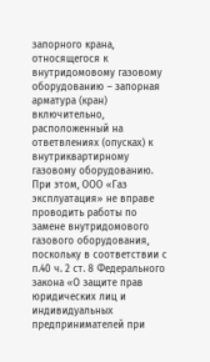запорного крана, относящегося к внутридомовому газовому оборудованию – запорная арматура (кран) включительно, расположенный на ответвлениях (опусках) к внутриквартирному газовому оборудованию. При этом, ООО «Газ эксплуатация» не вправе проводить работы по замене внутридомового газового оборудования, поскольку в соответствии с п.40 ч. 2 ст. 8 Федерального закона «О защите прав юридических лиц и индивидуальных предпринимателей при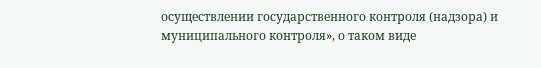осуществлении государственного контроля (надзора) и муниципального контроля», о таком виде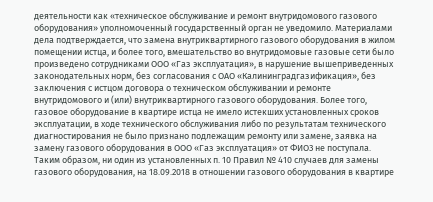деятельности как «техническое обслуживание и ремонт внутридомового газового оборудования» уполномоченный государственный орган не уведомило. Материалами дела подтверждается, что замена внутриквартирного газового оборудования в жилом помещении истца, и более того, вмешательство во внутридомовые газовые сети было произведено сотрудниками ООО «Газ эксплуатация», в нарушение вышеприведенных законодательных норм, без согласования с ОАО «Калининградгазификация», без заключения с истцом договора о техническом обслуживании и ремонте внутридомового и (или) внутриквартирного газового оборудования. Более того, газовое оборудование в квартире истца не имело истекших установленных сроков эксплуатации, в ходе технического обслуживания либо по результатам технического диагностирования не было признано подлежащим ремонту или замене, заявка на замену газового оборудования в ООО «Газ эксплуатация» от ФИО3 не поступала. Таким образом, ни один из установленных п. 10 Правил № 410 случаев для замены газового оборудования, на 18.09.2018 в отношении газового оборудования в квартире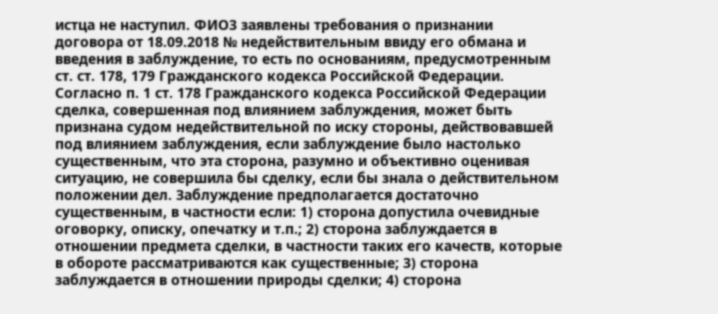истца не наступил. ФИО3 заявлены требования о признании договора от 18.09.2018 № недействительным ввиду его обмана и введения в заблуждение, то есть по основаниям, предусмотренным ст. ст. 178, 179 Гражданского кодекса Российской Федерации. Согласно п. 1 ст. 178 Гражданского кодекса Российской Федерации сделка, совершенная под влиянием заблуждения, может быть признана судом недействительной по иску стороны, действовавшей под влиянием заблуждения, если заблуждение было настолько существенным, что эта сторона, разумно и объективно оценивая ситуацию, не совершила бы сделку, если бы знала о действительном положении дел. Заблуждение предполагается достаточно существенным, в частности если: 1) сторона допустила очевидные оговорку, описку, опечатку и т.п.; 2) сторона заблуждается в отношении предмета сделки, в частности таких его качеств, которые в обороте рассматриваются как существенные; 3) сторона заблуждается в отношении природы сделки; 4) сторона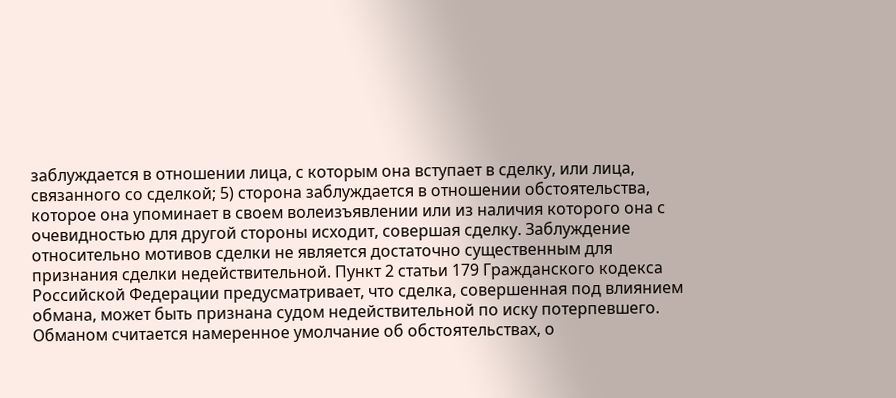заблуждается в отношении лица, с которым она вступает в сделку, или лица, связанного со сделкой; 5) сторона заблуждается в отношении обстоятельства, которое она упоминает в своем волеизъявлении или из наличия которого она с очевидностью для другой стороны исходит, совершая сделку. Заблуждение относительно мотивов сделки не является достаточно существенным для признания сделки недействительной. Пункт 2 статьи 179 Гражданского кодекса Российской Федерации предусматривает, что сделка, совершенная под влиянием обмана, может быть признана судом недействительной по иску потерпевшего. Обманом считается намеренное умолчание об обстоятельствах, о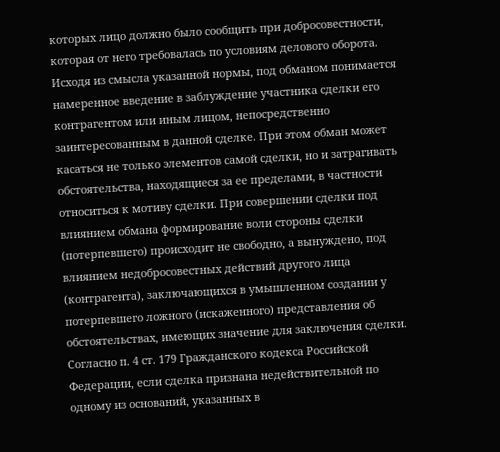которых лицо должно было сообщить при добросовестности, которая от него требовалась по условиям делового оборота. Исходя из смысла указанной нормы, под обманом понимается намеренное введение в заблуждение участника сделки его контрагентом или иным лицом, непосредственно заинтересованным в данной сделке. При этом обман может касаться не только элементов самой сделки, но и затрагивать обстоятельства, находящиеся за ее пределами, в частности относиться к мотиву сделки. При совершении сделки под влиянием обмана формирование воли стороны сделки (потерпевшего) происходит не свободно, а вынуждено, под влиянием недобросовестных действий другого лица (контрагента), заключающихся в умышленном создании у потерпевшего ложного (искаженного) представления об обстоятельствах, имеющих значение для заключения сделки. Согласно п. 4 ст. 179 Гражданского кодекса Российской Федерации, если сделка признана недействительной по одному из оснований, указанных в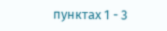пунктах 1 - 3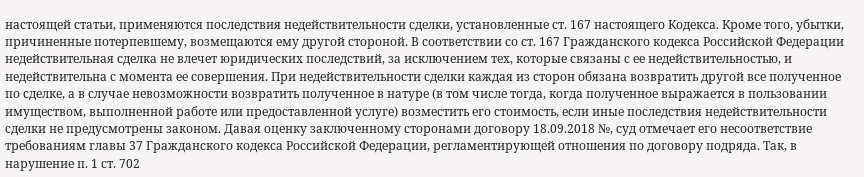настоящей статьи, применяются последствия недействительности сделки, установленные ст. 167 настоящего Кодекса. Кроме того, убытки, причиненные потерпевшему, возмещаются ему другой стороной. В соответствии со ст. 167 Гражданского кодекса Российской Федерации недействительная сделка не влечет юридических последствий, за исключением тех, которые связаны с ее недействительностью, и недействительна с момента ее совершения. При недействительности сделки каждая из сторон обязана возвратить другой все полученное по сделке, а в случае невозможности возвратить полученное в натуре (в том числе тогда, когда полученное выражается в пользовании имуществом, выполненной работе или предоставленной услуге) возместить его стоимость, если иные последствия недействительности сделки не предусмотрены законом. Давая оценку заключенному сторонами договору 18.09.2018 №, суд отмечает его несоответствие требованиям главы 37 Гражданского кодекса Российской Федерации, регламентирующей отношения по договору подряда. Так, в нарушение п. 1 ст. 702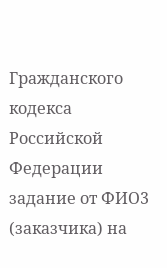Гражданского кодекса Российской Федерации задание от ФИО3 (заказчика) на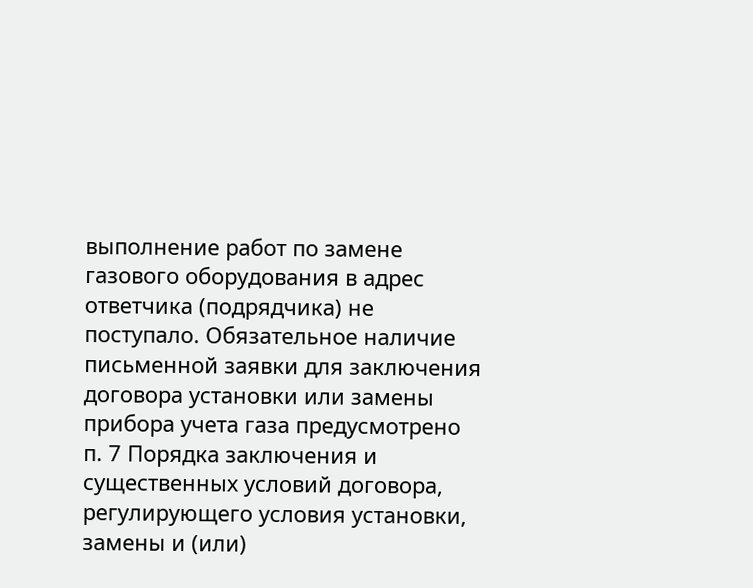выполнение работ по замене газового оборудования в адрес ответчика (подрядчика) не поступало. Обязательное наличие письменной заявки для заключения договора установки или замены прибора учета газа предусмотрено п. 7 Порядка заключения и существенных условий договора, регулирующего условия установки, замены и (или)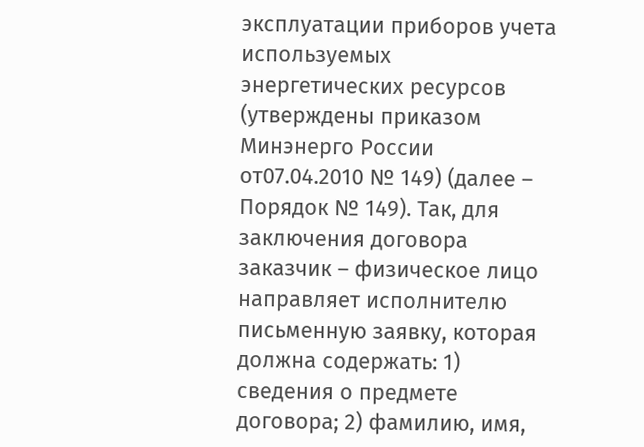эксплуатации приборов учета используемых энергетических ресурсов (утверждены приказом Минэнерго России от07.04.2010 № 149) (далее – Порядок № 149). Так, для заключения договора заказчик – физическое лицо направляет исполнителю письменную заявку, которая должна содержать: 1) сведения о предмете договора; 2) фамилию, имя,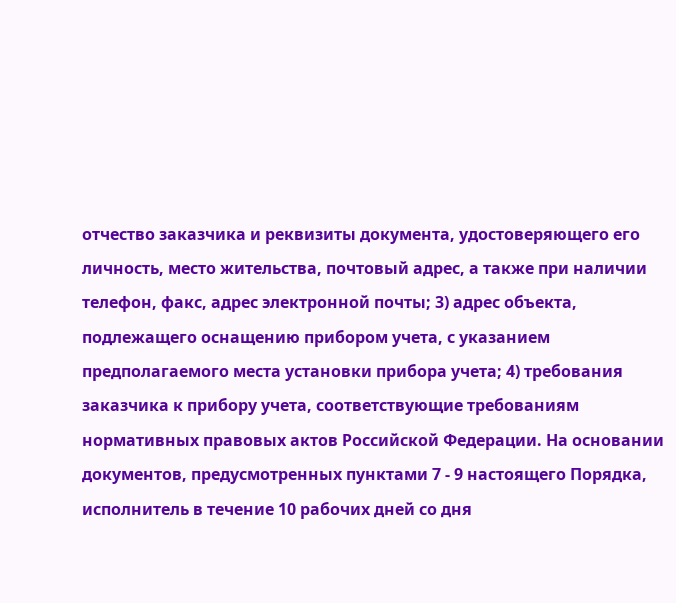отчество заказчика и реквизиты документа, удостоверяющего его личность, место жительства, почтовый адрес, а также при наличии телефон, факс, адрес электронной почты; 3) адрес объекта, подлежащего оснащению прибором учета, с указанием предполагаемого места установки прибора учета; 4) требования заказчика к прибору учета, соответствующие требованиям нормативных правовых актов Российской Федерации. На основании документов, предусмотренных пунктами 7 - 9 настоящего Порядка, исполнитель в течение 10 рабочих дней со дня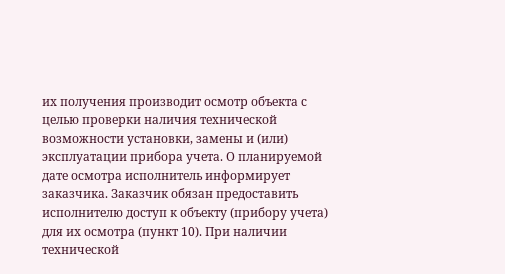их получения производит осмотр объекта с целью проверки наличия технической возможности установки, замены и (или) эксплуатации прибора учета. О планируемой дате осмотра исполнитель информирует заказчика. Заказчик обязан предоставить исполнителю доступ к объекту (прибору учета) для их осмотра (пункт 10). При наличии технической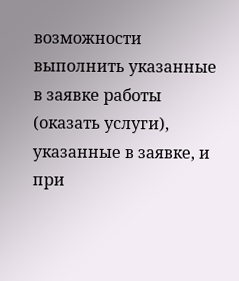возможности выполнить указанные в заявке работы (оказать услуги), указанные в заявке, и при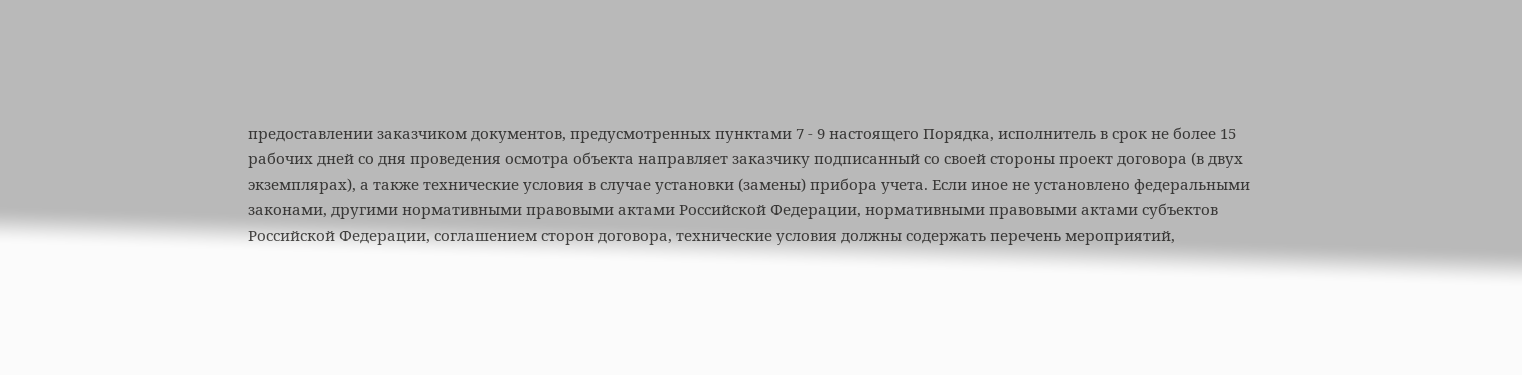предоставлении заказчиком документов, предусмотренных пунктами 7 - 9 настоящего Порядка, исполнитель в срок не более 15 рабочих дней со дня проведения осмотра объекта направляет заказчику подписанный со своей стороны проект договора (в двух экземплярах), а также технические условия в случае установки (замены) прибора учета. Если иное не установлено федеральными законами, другими нормативными правовыми актами Российской Федерации, нормативными правовыми актами субъектов Российской Федерации, соглашением сторон договора, технические условия должны содержать перечень мероприятий,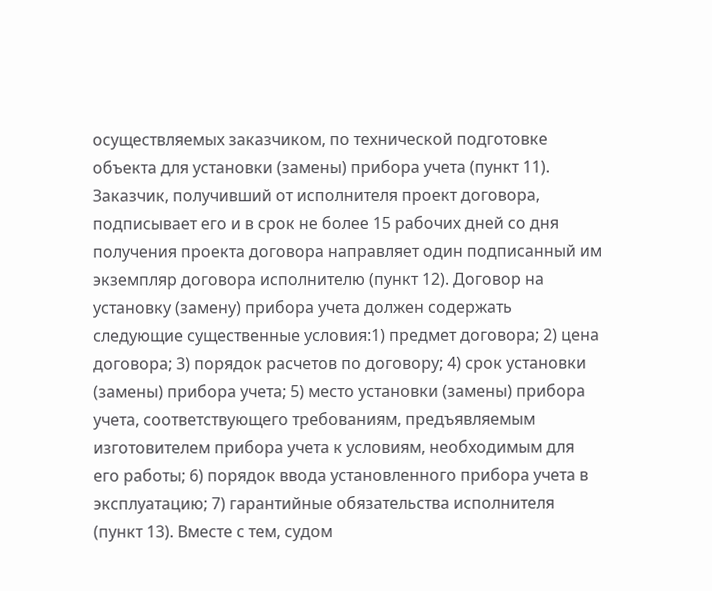осуществляемых заказчиком, по технической подготовке объекта для установки (замены) прибора учета (пункт 11). Заказчик, получивший от исполнителя проект договора, подписывает его и в срок не более 15 рабочих дней со дня получения проекта договора направляет один подписанный им экземпляр договора исполнителю (пункт 12). Договор на установку (замену) прибора учета должен содержать следующие существенные условия:1) предмет договора; 2) цена договора; 3) порядок расчетов по договору; 4) срок установки (замены) прибора учета; 5) место установки (замены) прибора учета, соответствующего требованиям, предъявляемым изготовителем прибора учета к условиям, необходимым для его работы; 6) порядок ввода установленного прибора учета в эксплуатацию; 7) гарантийные обязательства исполнителя (пункт 13). Вместе с тем, судом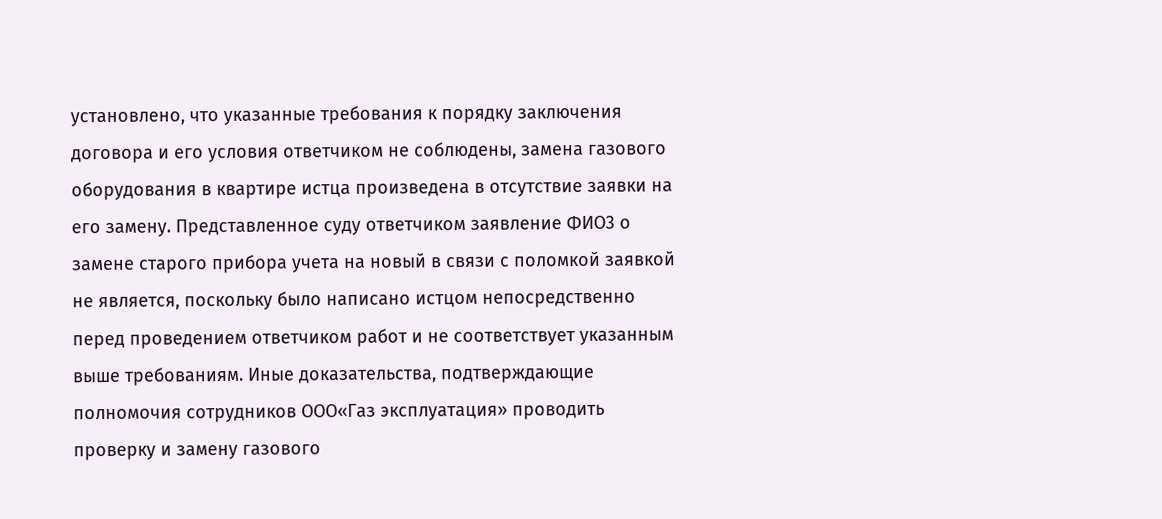установлено, что указанные требования к порядку заключения договора и его условия ответчиком не соблюдены, замена газового оборудования в квартире истца произведена в отсутствие заявки на его замену. Представленное суду ответчиком заявление ФИО3 о замене старого прибора учета на новый в связи с поломкой заявкой не является, поскольку было написано истцом непосредственно перед проведением ответчиком работ и не соответствует указанным выше требованиям. Иные доказательства, подтверждающие полномочия сотрудников ООО«Газ эксплуатация» проводить проверку и замену газового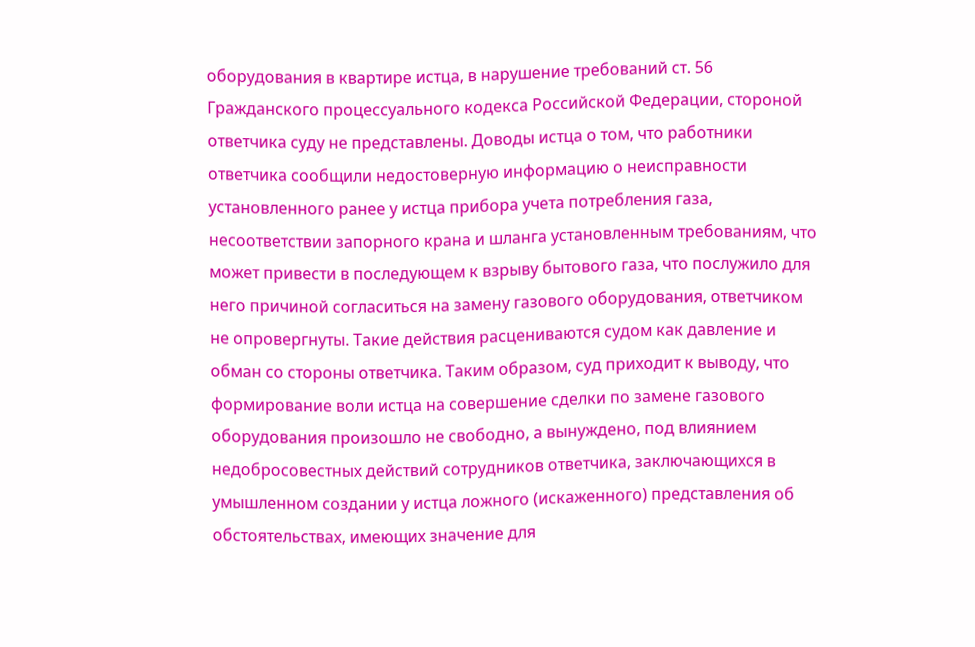оборудования в квартире истца, в нарушение требований ст. 56 Гражданского процессуального кодекса Российской Федерации, стороной ответчика суду не представлены. Доводы истца о том, что работники ответчика сообщили недостоверную информацию о неисправности установленного ранее у истца прибора учета потребления газа, несоответствии запорного крана и шланга установленным требованиям, что может привести в последующем к взрыву бытового газа, что послужило для него причиной согласиться на замену газового оборудования, ответчиком не опровергнуты. Такие действия расцениваются судом как давление и обман со стороны ответчика. Таким образом, суд приходит к выводу, что формирование воли истца на совершение сделки по замене газового оборудования произошло не свободно, а вынуждено, под влиянием недобросовестных действий сотрудников ответчика, заключающихся в умышленном создании у истца ложного (искаженного) представления об обстоятельствах, имеющих значение для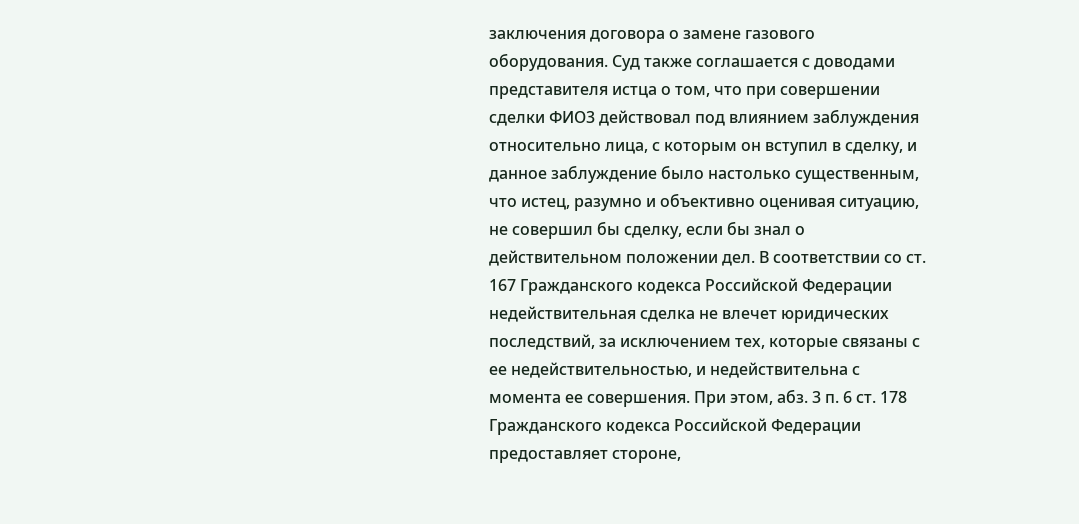заключения договора о замене газового оборудования. Суд также соглашается с доводами представителя истца о том, что при совершении сделки ФИО3 действовал под влиянием заблуждения относительно лица, с которым он вступил в сделку, и данное заблуждение было настолько существенным, что истец, разумно и объективно оценивая ситуацию, не совершил бы сделку, если бы знал о действительном положении дел. В соответствии со ст. 167 Гражданского кодекса Российской Федерации недействительная сделка не влечет юридических последствий, за исключением тех, которые связаны с ее недействительностью, и недействительна с момента ее совершения. При этом, абз. 3 п. 6 ст. 178 Гражданского кодекса Российской Федерации предоставляет стороне,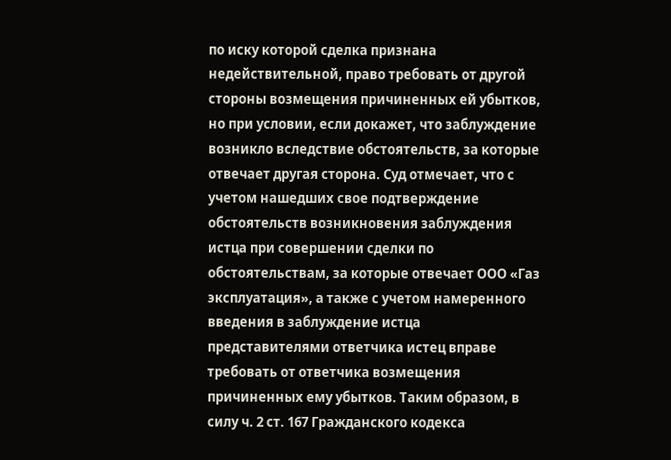по иску которой сделка признана недействительной, право требовать от другой стороны возмещения причиненных ей убытков, но при условии, если докажет, что заблуждение возникло вследствие обстоятельств, за которые отвечает другая сторона. Суд отмечает, что с учетом нашедших свое подтверждение обстоятельств возникновения заблуждения истца при совершении сделки по обстоятельствам, за которые отвечает ООО «Газ эксплуатация», а также с учетом намеренного введения в заблуждение истца представителями ответчика истец вправе требовать от ответчика возмещения причиненных ему убытков. Таким образом, в силу ч. 2 ст. 167 Гражданского кодекса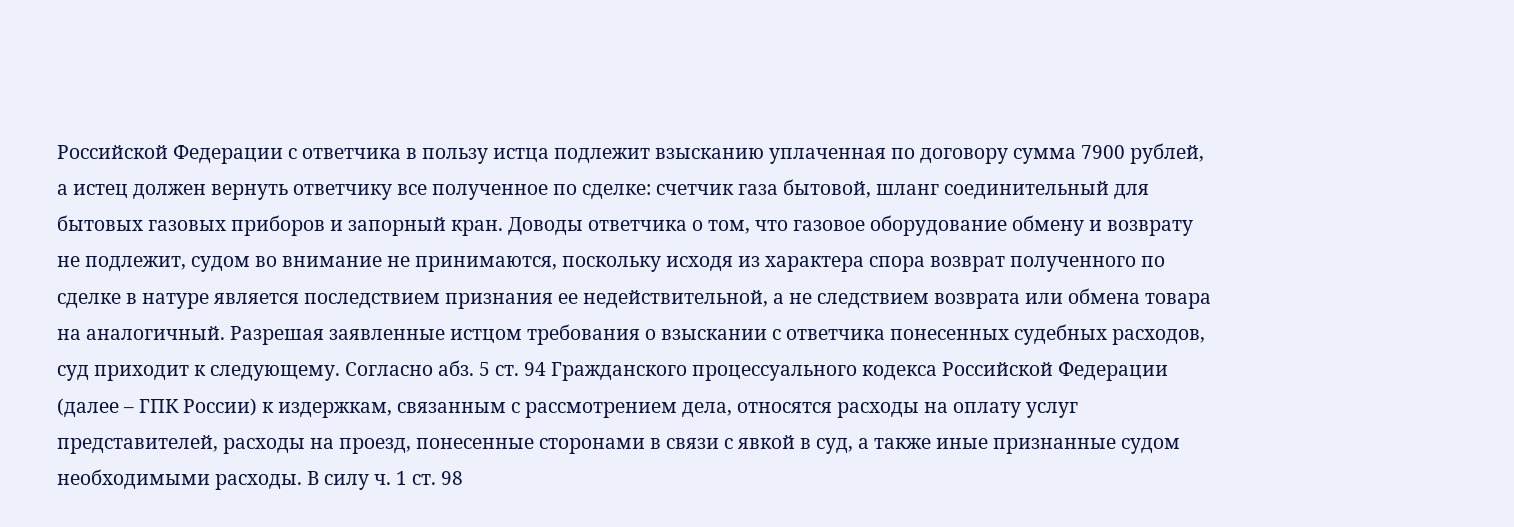Российской Федерации с ответчика в пользу истца подлежит взысканию уплаченная по договору сумма 7900 рублей, а истец должен вернуть ответчику все полученное по сделке: счетчик газа бытовой, шланг соединительный для бытовых газовых приборов и запорный кран. Доводы ответчика о том, что газовое оборудование обмену и возврату не подлежит, судом во внимание не принимаются, поскольку исходя из характера спора возврат полученного по сделке в натуре является последствием признания ее недействительной, а не следствием возврата или обмена товара на аналогичный. Разрешая заявленные истцом требования о взыскании с ответчика понесенных судебных расходов, суд приходит к следующему. Согласно абз. 5 ст. 94 Гражданского процессуального кодекса Российской Федерации (далее – ГПК России) к издержкам, связанным с рассмотрением дела, относятся расходы на оплату услуг представителей, расходы на проезд, понесенные сторонами в связи с явкой в суд, а также иные признанные судом необходимыми расходы. В силу ч. 1 ст. 98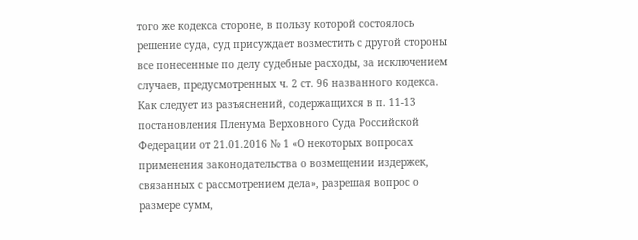того же кодекса стороне, в пользу которой состоялось решение суда, суд присуждает возместить с другой стороны все понесенные по делу судебные расходы, за исключением случаев, предусмотренных ч. 2 ст. 96 названного кодекса. Как следует из разъяснений, содержащихся в п. 11-13 постановления Пленума Верховного Суда Российской Федерации от 21.01.2016 № 1 «О некоторых вопросах применения законодательства о возмещении издержек, связанных с рассмотрением дела», разрешая вопрос о размере сумм,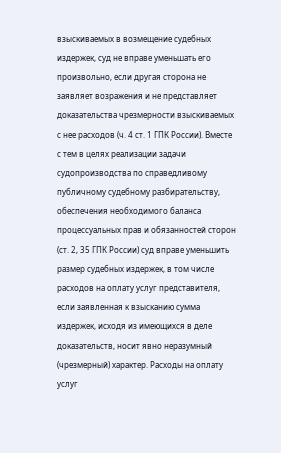взыскиваемых в возмещение судебных издержек, суд не вправе уменьшать его произвольно, если другая сторона не заявляет возражения и не представляет доказательства чрезмерности взыскиваемых с нее расходов (ч. 4 ст. 1 ГПК России). Вместе с тем в целях реализации задачи судопроизводства по справедливому публичному судебному разбирательству, обеспечения необходимого баланса процессуальных прав и обязанностей сторон (ст. 2, 35 ГПК России) суд вправе уменьшить размер судебных издержек, в том числе расходов на оплату услуг представителя, если заявленная к взысканию сумма издержек, исходя из имеющихся в деле доказательств, носит явно неразумный (чрезмерный) характер. Расходы на оплату услуг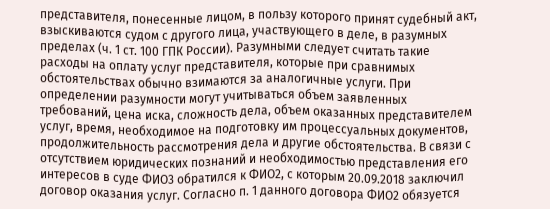представителя, понесенные лицом, в пользу которого принят судебный акт, взыскиваются судом с другого лица, участвующего в деле, в разумных пределах (ч. 1 ст. 100 ГПК России). Разумными следует считать такие расходы на оплату услуг представителя, которые при сравнимых обстоятельствах обычно взимаются за аналогичные услуги. При определении разумности могут учитываться объем заявленных требований, цена иска, сложность дела, объем оказанных представителем услуг, время, необходимое на подготовку им процессуальных документов, продолжительность рассмотрения дела и другие обстоятельства. В связи с отсутствием юридических познаний и необходимостью представления его интересов в суде ФИО3 обратился к ФИО2, с которым 20.09.2018 заключил договор оказания услуг. Согласно п. 1 данного договора ФИО2 обязуется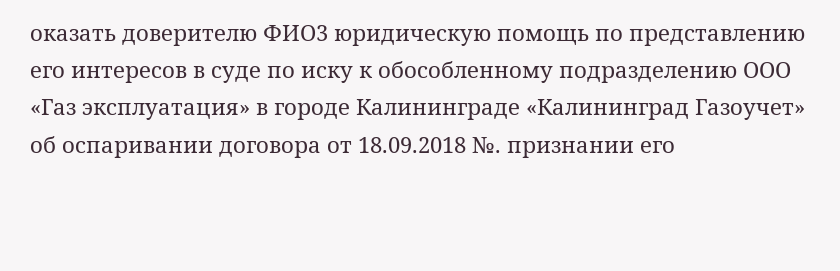оказать доверителю ФИО3 юридическую помощь по представлению его интересов в суде по иску к обособленному подразделению ООО «Газ эксплуатация» в городе Калининграде «Калининград Газоучет» об оспаривании договора от 18.09.2018 №. признании его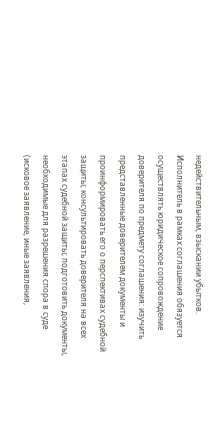недействительным, взыскании убытков. Исполнитель в рамках соглашения обязуется осуществлять юридическое сопровождение доверителя по предмету соглашения: изучить представленные доверителем документы и проинформировать его о перспективах судебной защиты; консультировать доверителя на всех этапах судебной защиты; подготовить документы, необходимые для разрешения спора в суде (исковое заявление, иные заявления,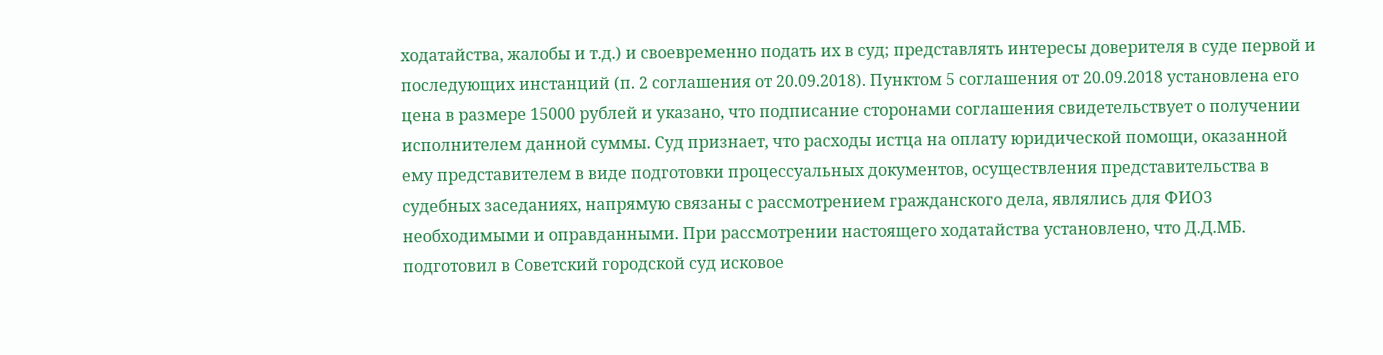ходатайства, жалобы и т.д.) и своевременно подать их в суд; представлять интересы доверителя в суде первой и последующих инстанций (п. 2 соглашения от 20.09.2018). Пунктом 5 соглашения от 20.09.2018 установлена его цена в размере 15000 рублей и указано, что подписание сторонами соглашения свидетельствует о получении исполнителем данной суммы. Суд признает, что расходы истца на оплату юридической помощи, оказанной ему представителем в виде подготовки процессуальных документов, осуществления представительства в судебных заседаниях, напрямую связаны с рассмотрением гражданского дела, являлись для ФИО3 необходимыми и оправданными. При рассмотрении настоящего ходатайства установлено, что Д.Д.МБ. подготовил в Советский городской суд исковое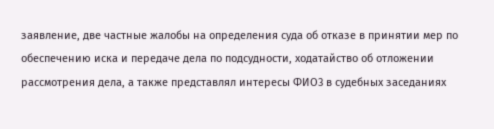заявление, две частные жалобы на определения суда об отказе в принятии мер по обеспечению иска и передаче дела по подсудности, ходатайство об отложении рассмотрения дела, а также представлял интересы ФИО3 в судебных заседаниях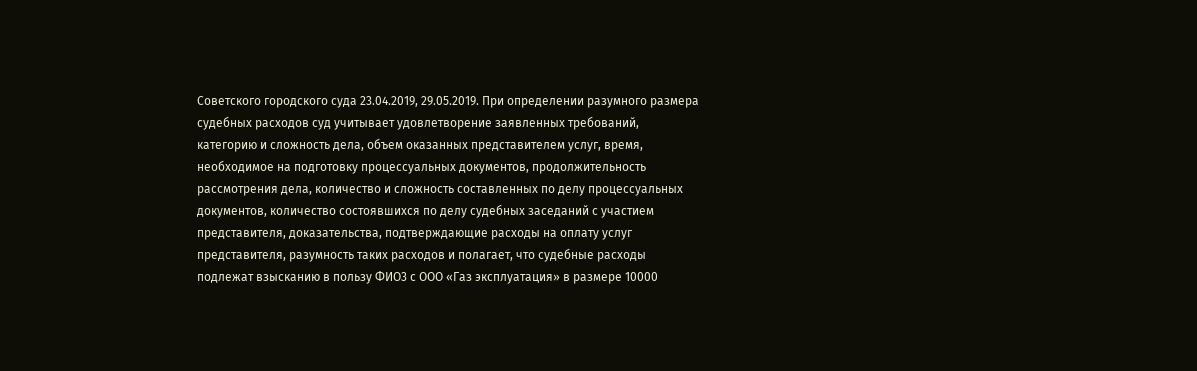Советского городского суда 23.04.2019, 29.05.2019. При определении разумного размера судебных расходов суд учитывает удовлетворение заявленных требований, категорию и сложность дела, объем оказанных представителем услуг, время, необходимое на подготовку процессуальных документов, продолжительность рассмотрения дела, количество и сложность составленных по делу процессуальных документов, количество состоявшихся по делу судебных заседаний с участием представителя, доказательства, подтверждающие расходы на оплату услуг представителя, разумность таких расходов и полагает, что судебные расходы подлежат взысканию в пользу ФИО3 с ООО «Газ эксплуатация» в размере 10000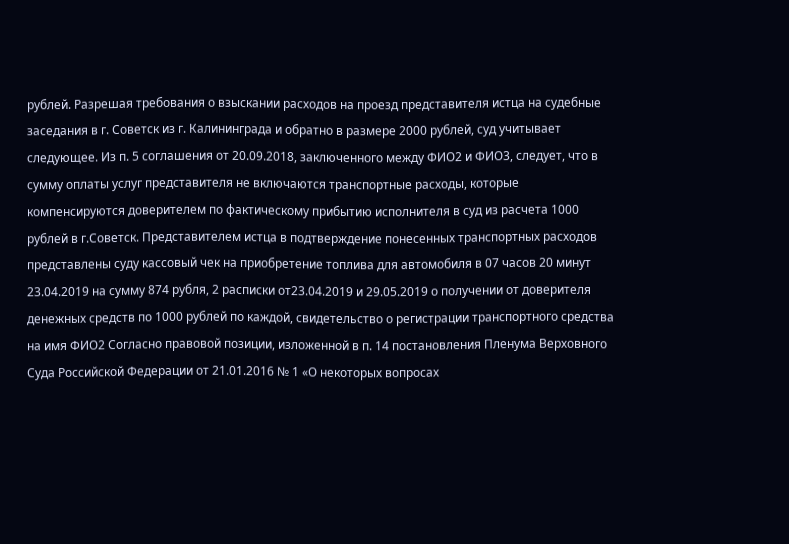рублей. Разрешая требования о взыскании расходов на проезд представителя истца на судебные заседания в г. Советск из г. Калининграда и обратно в размере 2000 рублей, суд учитывает следующее. Из п. 5 соглашения от 20.09.2018, заключенного между ФИО2 и ФИО3, следует, что в сумму оплаты услуг представителя не включаются транспортные расходы, которые компенсируются доверителем по фактическому прибытию исполнителя в суд из расчета 1000 рублей в г.Советск. Представителем истца в подтверждение понесенных транспортных расходов представлены суду кассовый чек на приобретение топлива для автомобиля в 07 часов 20 минут 23.04.2019 на сумму 874 рубля, 2 расписки от23.04.2019 и 29.05.2019 о получении от доверителя денежных средств по 1000 рублей по каждой, свидетельство о регистрации транспортного средства на имя ФИО2 Согласно правовой позиции, изложенной в п. 14 постановления Пленума Верховного Суда Российской Федерации от 21.01.2016 № 1 «О некоторых вопросах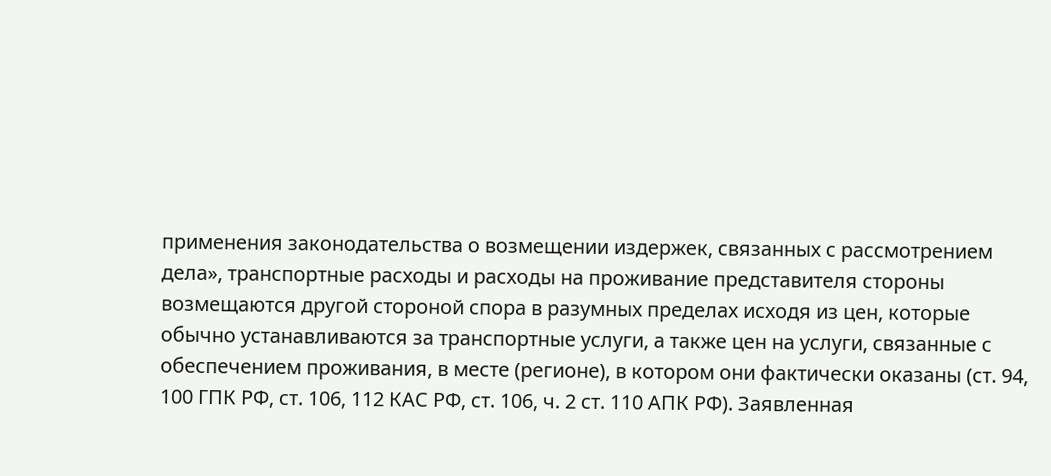применения законодательства о возмещении издержек, связанных с рассмотрением дела», транспортные расходы и расходы на проживание представителя стороны возмещаются другой стороной спора в разумных пределах исходя из цен, которые обычно устанавливаются за транспортные услуги, а также цен на услуги, связанные с обеспечением проживания, в месте (регионе), в котором они фактически оказаны (ст. 94, 100 ГПК РФ, ст. 106, 112 КАС РФ, ст. 106, ч. 2 ст. 110 АПК РФ). Заявленная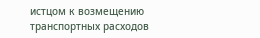истцом к возмещению транспортных расходов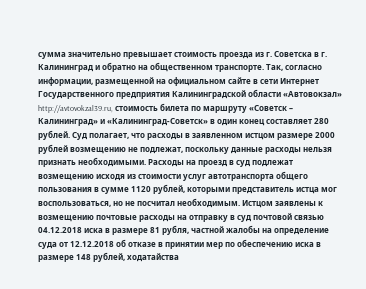сумма значительно превышает стоимость проезда из г. Советска в г. Калининград и обратно на общественном транспорте. Так, согласно информации, размещенной на официальном сайте в сети Интернет Государственного предприятия Калининградской области «Автовокзал» http://avtovokzal39.ru, стоимость билета по маршруту «Советск – Калининград» и «Калининград-Советск» в один конец составляет 280 рублей. Суд полагает, что расходы в заявленном истцом размере 2000 рублей возмещению не подлежат, поскольку данные расходы нельзя признать необходимыми. Расходы на проезд в суд подлежат возмещению исходя из стоимости услуг автотранспорта общего пользования в сумме 1120 рублей, которыми представитель истца мог воспользоваться, но не посчитал необходимым. Истцом заявлены к возмещению почтовые расходы на отправку в суд почтовой связью 04.12.2018 иска в размере 81 рубля, частной жалобы на определение суда от 12.12.2018 об отказе в принятии мер по обеспечению иска в размере 148 рублей, ходатайства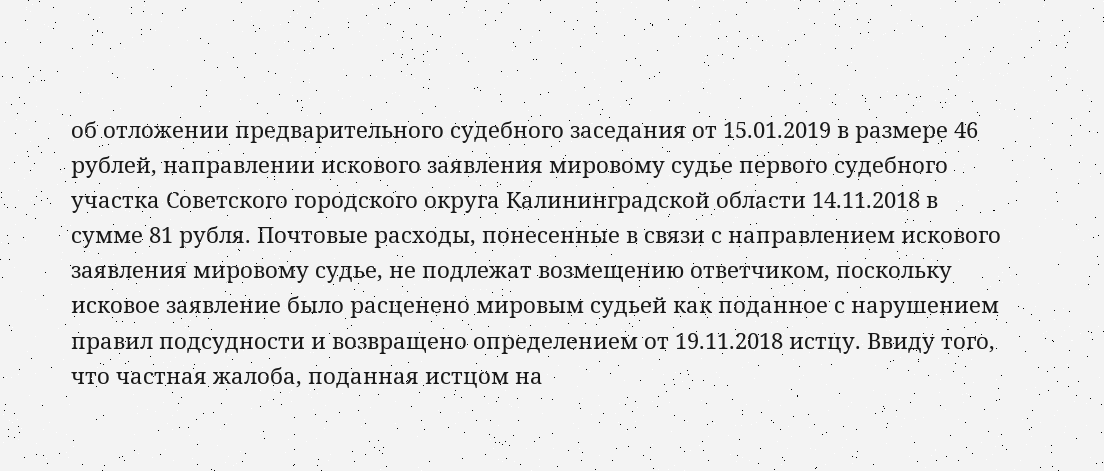об отложении предварительного судебного заседания от 15.01.2019 в размере 46 рублей, направлении искового заявления мировому судье первого судебного участка Советского городского округа Калининградской области 14.11.2018 в сумме 81 рубля. Почтовые расходы, понесенные в связи с направлением искового заявления мировому судье, не подлежат возмещению ответчиком, поскольку исковое заявление было расценено мировым судьей как поданное с нарушением правил подсудности и возвращено определением от 19.11.2018 истцу. Ввиду того, что частная жалоба, поданная истцом на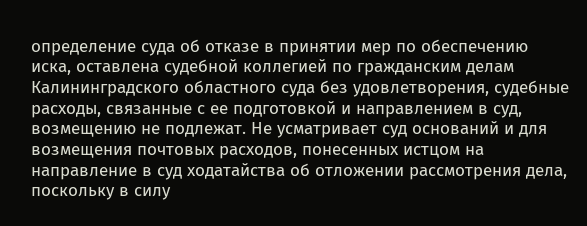определение суда об отказе в принятии мер по обеспечению иска, оставлена судебной коллегией по гражданским делам Калининградского областного суда без удовлетворения, судебные расходы, связанные с ее подготовкой и направлением в суд, возмещению не подлежат. Не усматривает суд оснований и для возмещения почтовых расходов, понесенных истцом на направление в суд ходатайства об отложении рассмотрения дела, поскольку в силу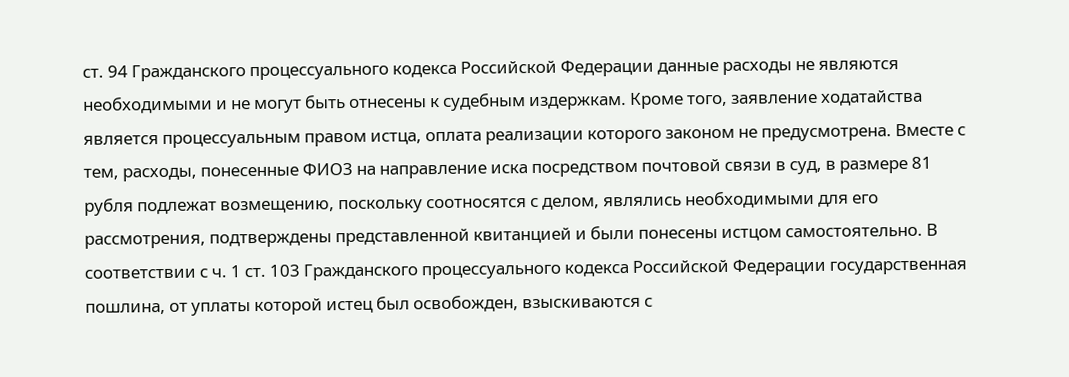ст. 94 Гражданского процессуального кодекса Российской Федерации данные расходы не являются необходимыми и не могут быть отнесены к судебным издержкам. Кроме того, заявление ходатайства является процессуальным правом истца, оплата реализации которого законом не предусмотрена. Вместе с тем, расходы, понесенные ФИО3 на направление иска посредством почтовой связи в суд, в размере 81 рубля подлежат возмещению, поскольку соотносятся с делом, являлись необходимыми для его рассмотрения, подтверждены представленной квитанцией и были понесены истцом самостоятельно. В соответствии с ч. 1 ст. 103 Гражданского процессуального кодекса Российской Федерации государственная пошлина, от уплаты которой истец был освобожден, взыскиваются с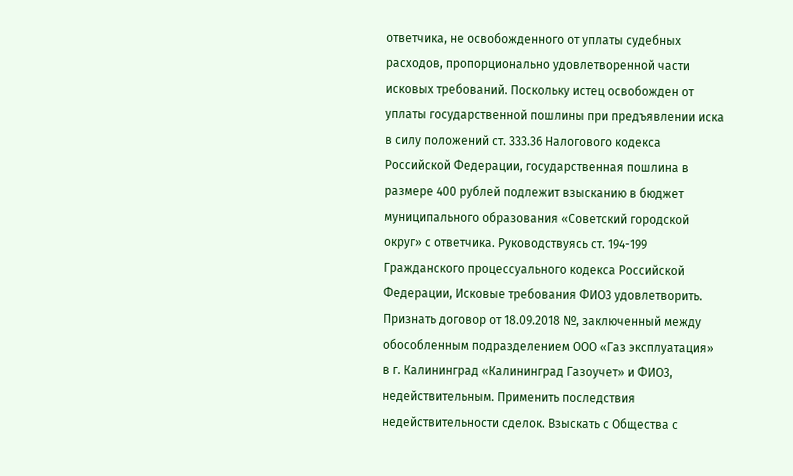ответчика, не освобожденного от уплаты судебных расходов, пропорционально удовлетворенной части исковых требований. Поскольку истец освобожден от уплаты государственной пошлины при предъявлении иска в силу положений ст. 333.36 Налогового кодекса Российской Федерации, государственная пошлина в размере 400 рублей подлежит взысканию в бюджет муниципального образования «Советский городской округ» с ответчика. Руководствуясь ст. 194-199 Гражданского процессуального кодекса Российской Федерации, Исковые требования ФИО3 удовлетворить. Признать договор от 18.09.2018 №, заключенный между обособленным подразделением ООО «Газ эксплуатация» в г. Калининград «Калининград Газоучет» и ФИО3, недействительным. Применить последствия недействительности сделок. Взыскать с Общества с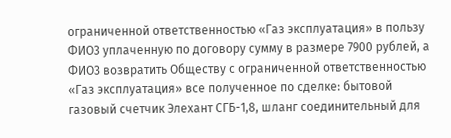ограниченной ответственностью «Газ эксплуатация» в пользу ФИО3 уплаченную по договору сумму в размере 7900 рублей, а ФИО3 возвратить Обществу с ограниченной ответственностью «Газ эксплуатация» все полученное по сделке: бытовой газовый счетчик Элехант СГБ-1,8, шланг соединительный для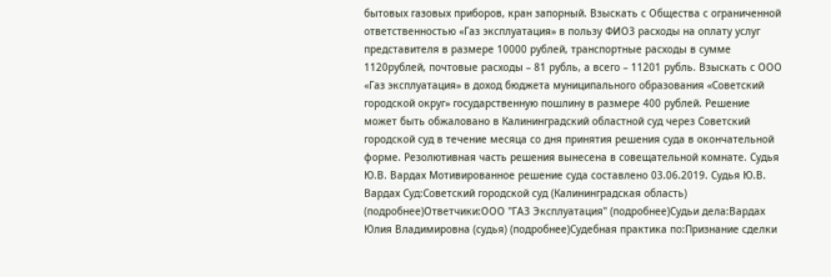бытовых газовых приборов, кран запорный. Взыскать с Общества с ограниченной ответственностью «Газ эксплуатация» в пользу ФИО3 расходы на оплату услуг представителя в размере 10000 рублей, транспортные расходы в сумме 1120рублей, почтовые расходы – 81 рубль, а всего – 11201 рубль. Взыскать с ООО «Газ эксплуатация» в доход бюджета муниципального образования «Советский городской округ» государственную пошлину в размере 400 рублей. Решение может быть обжаловано в Калининградский областной суд через Советский городской суд в течение месяца со дня принятия решения суда в окончательной форме. Резолютивная часть решения вынесена в совещательной комнате. Судья Ю.В. Вардах Мотивированное решение суда составлено 03.06.2019. Судья Ю.В. Вардах Суд:Советский городской суд (Калининградская область) (подробнее)Ответчики:ООО "ГАЗ Эксплуатация" (подробнее)Судьи дела:Вардах Юлия Владимировна (судья) (подробнее)Судебная практика по:Признание сделки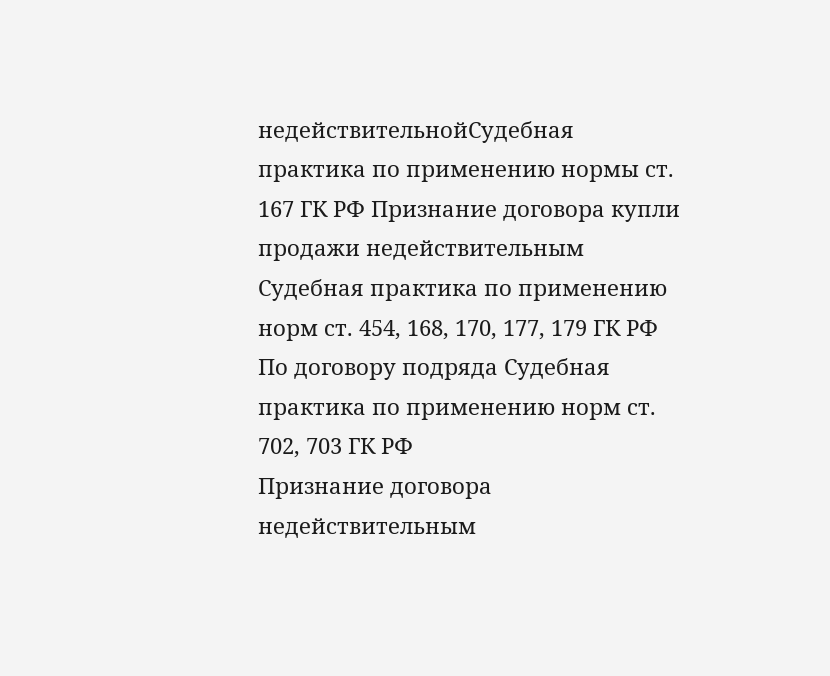недействительнойСудебная практика по применению нормы ст. 167 ГК РФ Признание договора купли продажи недействительным Судебная практика по применению норм ст. 454, 168, 170, 177, 179 ГК РФ
По договору подряда Судебная практика по применению норм ст. 702, 703 ГК РФ
Признание договора недействительным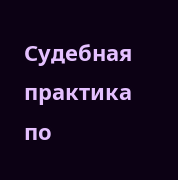Судебная практика по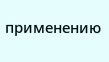применению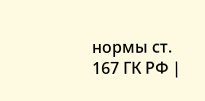нормы ст. 167 ГК РФ |